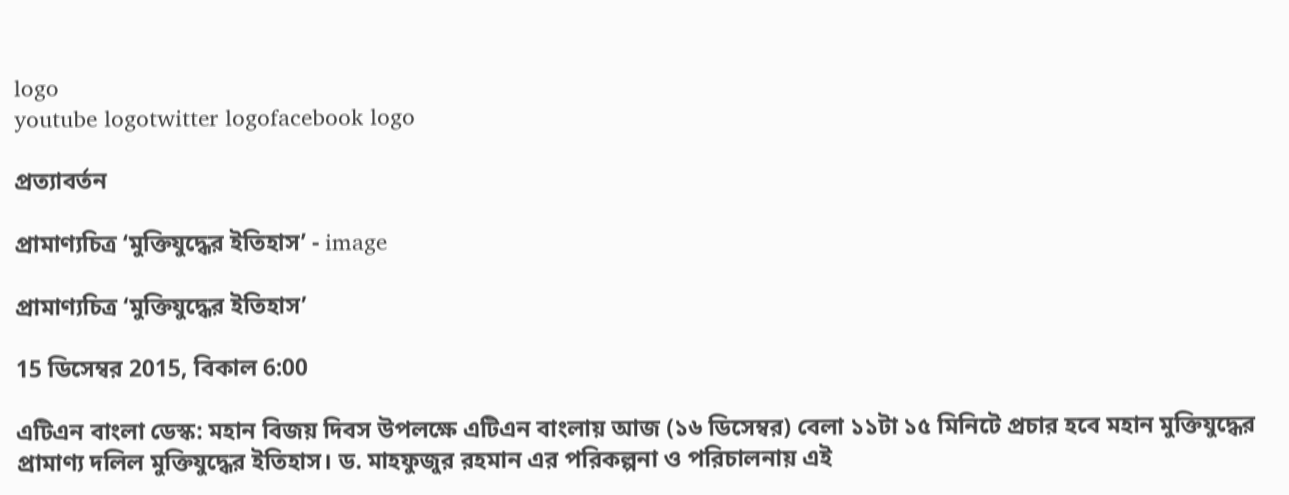logo
youtube logotwitter logofacebook logo

প্রত্যাবর্তন

প্রামাণ্যচিত্র ‘মুক্তিযুদ্ধের ইতিহাস’ - image

প্রামাণ্যচিত্র ‘মুক্তিযুদ্ধের ইতিহাস’

15 ডিসেম্বর 2015, বিকাল 6:00

এটিএন বাংলা ডেস্ক: মহান বিজয় দিবস উপলক্ষে এটিএন বাংলায় আজ (১৬ ডিসেম্বর) বেলা ১১টা ১৫ মিনিটে প্রচার হবে মহান মুক্তিযুদ্ধের প্রামাণ্য দলিল মুক্তিযুদ্ধের ইতিহাস। ড. মাহফুজুর রহমান এর পরিকল্পনা ও পরিচালনায় এই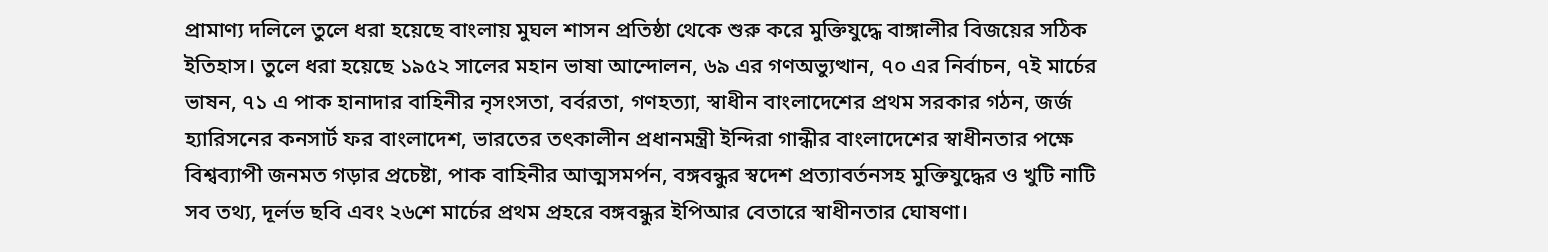প্রামাণ্য দলিলে তুলে ধরা হয়েছে বাংলায় মুঘল শাসন প্রতিষ্ঠা থেকে শুরু করে মুক্তিযুদ্ধে বাঙ্গালীর বিজয়ের সঠিক ইতিহাস। তুলে ধরা হয়েছে ১৯৫২ সালের মহান ভাষা আন্দোলন, ৬৯ এর গণঅভ্যুত্থান, ৭০ এর নির্বাচন, ৭ই মার্চের ভাষন, ৭১ এ পাক হানাদার বাহিনীর নৃসংসতা, বর্বরতা, গণহত্যা, স্বাধীন বাংলাদেশের প্রথম সরকার গঠন, জর্জ হ্যারিসনের কনসার্ট ফর বাংলাদেশ, ভারতের তৎকালীন প্রধানমন্ত্রী ইন্দিরা গান্ধীর বাংলাদেশের স্বাধীনতার পক্ষে বিশ্বব্যাপী জনমত গড়ার প্রচেষ্টা, পাক বাহিনীর আত্মসমর্পন, বঙ্গবন্ধুর স্বদেশ প্রত্যাবর্তনসহ মুক্তিযুদ্ধের ও খুটি নাটি সব তথ্য, দূর্লভ ছবি এবং ২৬শে মার্চের প্রথম প্রহরে বঙ্গবন্ধুর ইপিআর বেতারে স্বাধীনতার ঘোষণা।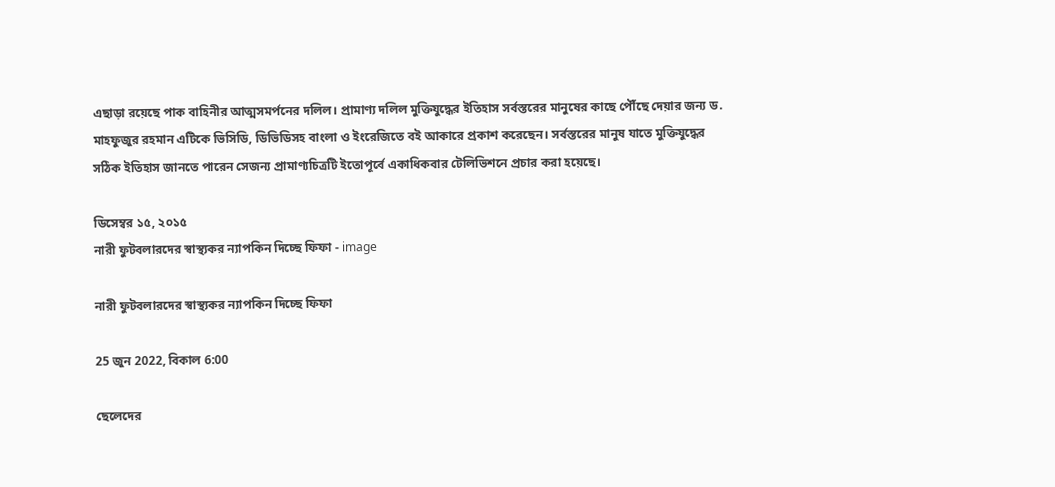এছাড়া রয়েছে পাক বাহিনীর আত্মসমর্পনের দলিল। প্রামাণ্য দলিল মুক্তিযুদ্ধের ইতিহাস সর্বস্তরের মানুষের কাছে পৌঁছে দেয়ার জন্য ড. মাহফুজুর রহমান এটিকে ভিসিডি, ডিভিডিসহ বাংলা ও ইংরেজিতে বই আকারে প্রকাশ করেছেন। সর্বস্তরের মানুষ যাতে মুক্তিযুদ্ধের সঠিক ইতিহাস জানতে পারেন সেজন্য প্রামাণ্যচিত্রটি ইতোপূর্বে একাধিকবার টেলিভিশনে প্রচার করা হয়েছে।

ডিসেম্বর ১৫, ২০১৫
নারী ফুটবলারদের স্বাস্থ্যকর ন্যাপকিন দিচ্ছে ফিফা - image

নারী ফুটবলারদের স্বাস্থ্যকর ন্যাপকিন দিচ্ছে ফিফা

25 জুন 2022, বিকাল 6:00

ছেলেদের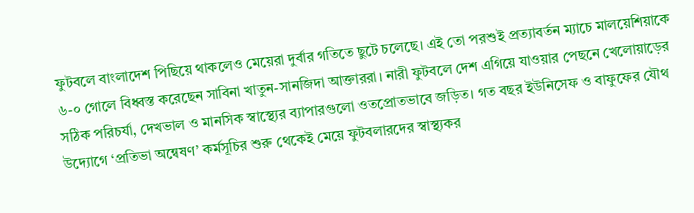ফুটবলে বাংলাদেশ পিছিয়ে থাকলেও মেয়েরা দুর্বার গতিতে ছুটে চলেছে। এই তো পরশুই প্রত্যাবর্তন ম্যাচে মালয়েশিয়াকে ৬-০ গোলে বিধ্বস্ত করেছেন সাবিনা খাতুন-সানজিদা আক্তাররা। নারী ফুটবলে দেশ এগিয়ে যাওয়ার পেছনে খেলোয়াড়ের সঠিক পরিচর্যা, দেখভাল ও মানসিক স্বাস্থ্যের ব্যাপারগুলো ওতপ্রোতভাবে জড়িত। গত বছর ইউনিসেফ ও বাফুফের যৌথ উদ্যোগে ‘প্রতিভা অন্বেষণ’ কর্মসূচির শুরু থেকেই মেয়ে ফুটবলারদের স্বাস্থ্যকর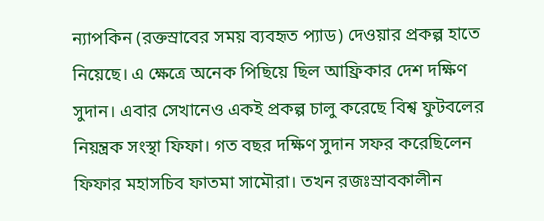ন্যাপকিন (রক্তস্রাবের সময় ব্যবহৃত প্যাড) দেওয়ার প্রকল্প হাতে নিয়েছে। এ ক্ষেত্রে অনেক পিছিয়ে ছিল আফ্রিকার দেশ দক্ষিণ সুদান। এবার সেখানেও একই প্রকল্প চালু করেছে বিশ্ব ফুটবলের নিয়ন্ত্রক সংস্থা ফিফা। গত বছর দক্ষিণ সুদান সফর করেছিলেন ফিফার মহাসচিব ফাতমা সামৌরা। তখন রজঃস্রাবকালীন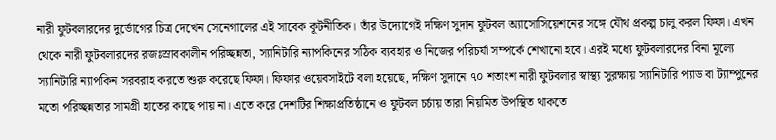নারী ফুটবলারদের দুর্ভোগের চিত্র দেখেন সেনেগালের এই সাবেক কূটনীতিক। তাঁর উদ্যোগেই দক্ষিণ সুদান ফুটবল অ্যাসোসিয়েশনের সঙ্গে যৌথ প্রকল্প চালু করল ফিফা। এখন থেকে নারী ফুটবলারদের রজঃস্রাবকালীন পরিচ্ছন্নতা, স্যানিটারি ন্যাপকিনের সঠিক ব্যবহার ও নিজের পরিচর্যা সম্পর্কে শেখানো হবে। এরই মধ্যে ফুটবলারদের বিনা মূল্যে স্যানিটারি ন্যাপকিন সরবরাহ করতে শুরু করেছে ফিফা। ফিফার ওয়েবসাইটে বলা হয়েছে, দক্ষিণ সুদানে ৭০ শতাংশ নারী ফুটবলার স্বাস্থ্য সুরক্ষায় স্যানিটারি প্যাড বা ট্যাম্পুনের মতো পরিচ্ছন্নতার সামগ্রী হাতের কাছে পায় না। এতে করে দেশটির শিক্ষাপ্রতিষ্ঠানে ও ফুটবল চর্চায় তারা নিয়মিত উপস্থিত থাকতে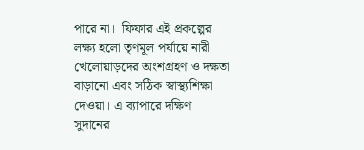পারে না।  ফিফার এই প্রকল্পের লক্ষ্য হলো তৃণমূল পর্যায়ে নারী খেলোয়াড়দের অংশগ্রহণ ও দক্ষতা বাড়ানো এবং সঠিক স্বাস্থ্যশিক্ষা দেওয়া। এ ব্যাপারে দক্ষিণ সুদানের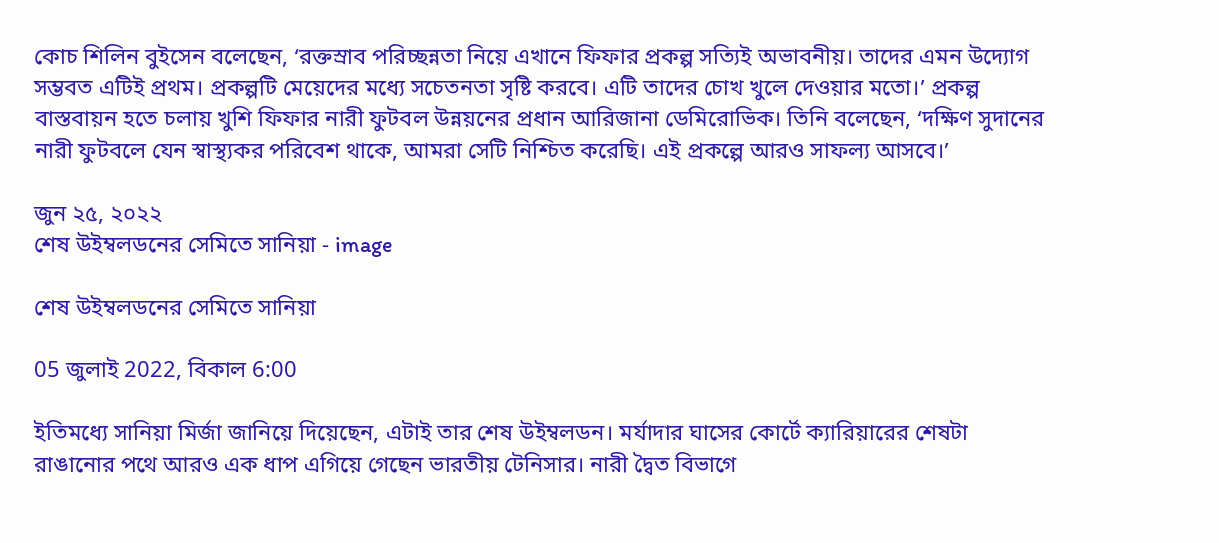কোচ শিলিন বুইসেন বলেছেন, ‘রক্তস্রাব পরিচ্ছন্নতা নিয়ে এখানে ফিফার প্রকল্প সত্যিই অভাবনীয়। তাদের এমন উদ্যোগ সম্ভবত এটিই প্রথম। প্রকল্পটি মেয়েদের মধ্যে সচেতনতা সৃষ্টি করবে। এটি তাদের চোখ খুলে দেওয়ার মতো।’ প্রকল্প বাস্তবায়ন হতে চলায় খুশি ফিফার নারী ফুটবল উন্নয়নের প্রধান আরিজানা ডেমিরোভিক। তিনি বলেছেন, ‘দক্ষিণ সুদানের নারী ফুটবলে যেন স্বাস্থ্যকর পরিবেশ থাকে, আমরা সেটি নিশ্চিত করেছি। এই প্রকল্পে আরও সাফল্য আসবে।’

জুন ২৫, ২০২২
শেষ উইম্বলডনের সেমিতে সানিয়া - image

শেষ উইম্বলডনের সেমিতে সানিয়া

05 জুলাই 2022, বিকাল 6:00

ইতিমধ্যে সানিয়া মির্জা জানিয়ে দিয়েছেন, এটাই তার শেষ উইম্বলডন। মর্যাদার ঘাসের কোর্টে ক্যারিয়ারের শেষটা রাঙানোর পথে আরও এক ধাপ এগিয়ে গেছেন ভারতীয় টেনিসার। নারী দ্বৈত বিভাগে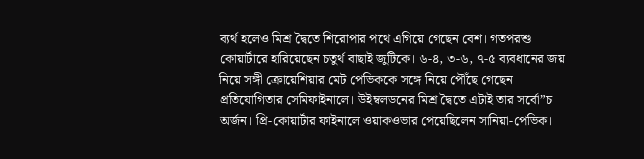ব্যর্থ হলেও মিশ্র দ্বৈতে শিরোপার পথে এগিয়ে গেছেন বেশ। গতপরশু কোয়ার্টারে হারিয়েছেন চতুর্থ বাছাই জুটিকে। ৬-৪, ৩-৬, ৭-৫ ব্যবধানের জয় নিয়ে সঙ্গী ক্রোয়েশিয়ার মেট পেভিককে সঙ্গে নিয়ে পৌঁছে গেছেন প্রতিযোগিতার সেমিফাইনালে। উইম্বলডনের মিশ্র দ্বৈতে এটাই তার সর্বো”চ অর্জন। প্রি-কোয়ার্টার ফাইনালে ওয়াকওভার পেয়েছিলেন সানিয়া-পেভিক।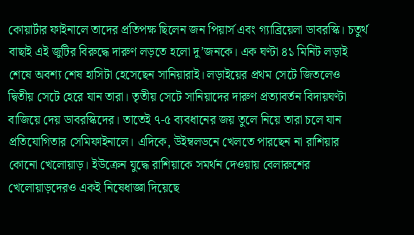কোয়ার্টার ফাইনালে তাদের প্রতিপক্ষ ছিলেন জন পিয়ার্স এবং গ্যাব্রিয়েলা ডাবরস্কি। চতুর্থ বাছাই এই জুটির বিরুদ্ধে দারুণ লড়তে হলো দু’জনকে। এক ঘণ্টা ৪১ মিনিট লড়াই শেষে অবশ্য শেষ হাসিটা হেসেছেন সানিয়ারাই। লড়াইয়ের প্রথম সেটে জিতলেও দ্বিতীয় সেটে হেরে যান তারা। তৃতীয় সেটে সানিয়াদের দারুণ প্রত্যাবর্তন বিদায়ঘণ্টা বাজিয়ে দেয় ডাবরস্কিদের। তাতেই ৭-৫ ব্যবধানের জয় তুলে নিয়ে তারা চলে যান প্রতিযোগিতার সেমিফাইনালে। এদিকে, উইম্বলডনে খেলতে পারছেন না রাশিয়ার কোনো খেলোয়াড়। ইউক্রেন যুদ্ধে রাশিয়াকে সমর্থন দেওয়ায় বেলারুশের খেলোয়াড়দেরও একই নিষেধাজ্ঞা দিয়েছে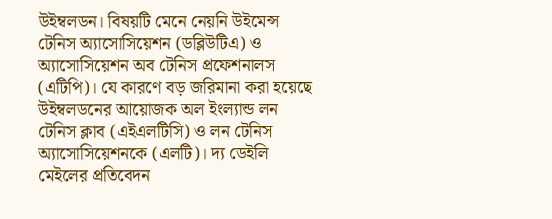উইম্বলডন। বিষয়টি মেনে নেয়নি উইমেন্স টেনিস অ্যাসোসিয়েশন (ডব্লিউটিএ) ও অ্যাসোসিয়েশন অব টেনিস প্রফেশনালস (এটিপি)। যে কারণে বড় জরিমানা করা হয়েছে উইম্বলডনের আয়োজক অল ইংল্যান্ড লন টেনিস ক্লাব (এইএলটিসি) ও লন টেনিস অ্যাসোসিয়েশনকে (এলটি)। দ্য ডেইলি মেইলের প্রতিবেদন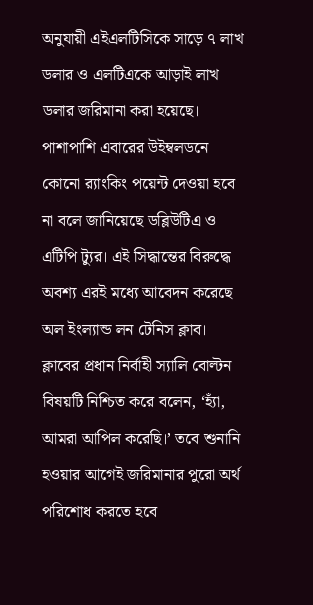অনুযায়ী এইএলটিসিকে সাড়ে ৭ লাখ ডলার ও এলটিএকে আড়াই লাখ ডলার জরিমানা করা হয়েছে। পাশাপাশি এবারের উইম্বলডনে কোনো র‌্যাংকিং পয়েন্ট দেওয়া হবে না বলে জানিয়েছে ডব্লিউটিএ ও এটিপি ট্যুর। এই সিদ্ধান্তের বিরুদ্ধে অবশ্য এরই মধ্যে আবেদন করেছে অল ইংল্যান্ড লন টেনিস ক্লাব। ক্লাবের প্রধান নির্বাহী স্যালি বোল্টন বিষয়টি নিশ্চিত করে বলেন, ‘হ্যাঁ, আমরা আপিল করেছি।’ তবে শুনানি হওয়ার আগেই জরিমানার পুরো অর্থ পরিশোধ করতে হবে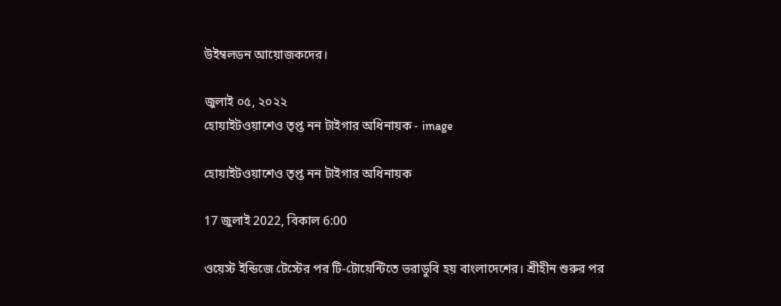উইম্বলডন আয়োজকদের।

জুলাই ০৫, ২০২২
হোয়াইটওয়াশেও তৃপ্ত নন টাইগার অধিনায়ক - image

হোয়াইটওয়াশেও তৃপ্ত নন টাইগার অধিনায়ক

17 জুলাই 2022, বিকাল 6:00

ওয়েস্ট ইন্ডিজে টেস্টের পর টি-টোয়েন্টিতে ভরাডুবি হয় বাংলাদেশের। শ্রীহীন শুরুর পর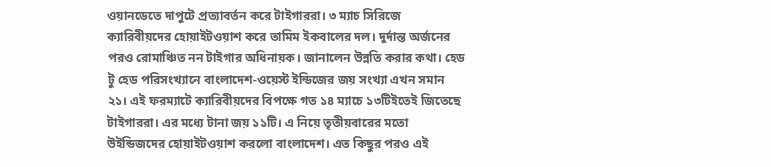ওয়ানডেতে দাপুটে প্রত্যাবর্তন করে টাইগাররা। ৩ ম্যাচ সিরিজে ক্যারিবীয়দের হোয়াইটওয়াশ করে তামিম ইকবালের দল। দুর্দান্ত অর্জনের পরও রোমাঞ্চিত নন টাইগার অধিনায়ক। জানালেন উন্নতি করার কথা। হেড টু হেড পরিসংখ্যানে বাংলাদেশ-ওয়েস্ট ইন্ডিজের জয় সংখ্যা এখন সমান ২১। এই ফরম্যাটে ক্যারিবীয়দের বিপক্ষে গত ১৪ ম্যাচে ১৩টিইতেই জিতেছে টাইগাররা। এর মধ্যে টানা জয় ১১টি। এ নিয়ে তৃতীয়বারের মতো উইন্ডিজদের হোয়াইটওয়াশ করলো বাংলাদেশ। এত কিছুর পরও এই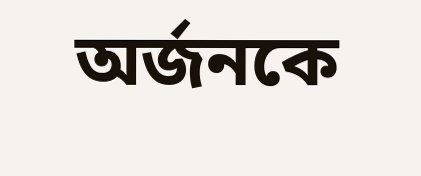অর্জনকে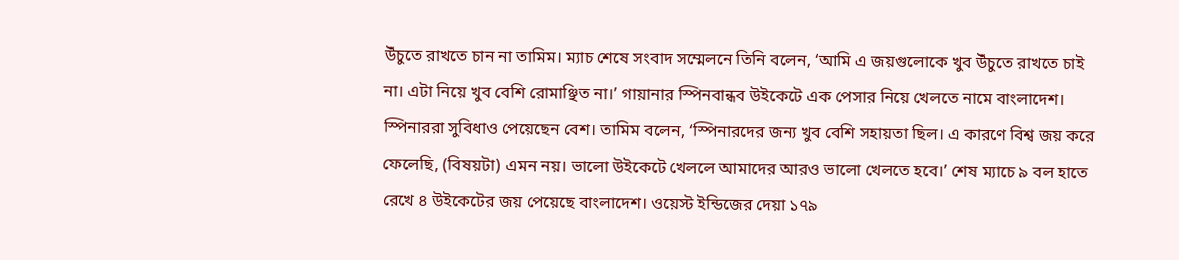উঁচুতে রাখতে চান না তামিম। ম্যাচ শেষে সংবাদ সম্মেলনে তিনি বলেন, ‘আমি এ জয়গুলোকে খুব উঁচুতে রাখতে চাই না। এটা নিয়ে খুব বেশি রোমাঞ্ছিত না।’ গায়ানার স্পিনবান্ধব উইকেটে এক পেসার নিয়ে খেলতে নামে বাংলাদেশ। স্পিনাররা সুবিধাও পেয়েছেন বেশ। তামিম বলেন, ‘স্পিনারদের জন্য খুব বেশি সহায়তা ছিল। এ কারণে বিশ্ব জয় করে ফেলেছি, (বিষয়টা) এমন নয়। ভালো উইকেটে খেললে আমাদের আরও ভালো খেলতে হবে।’ শেষ ম্যাচে ৯ বল হাতে রেখে ৪ উইকেটের জয় পেয়েছে বাংলাদেশ। ওয়েস্ট ইন্ডিজের দেয়া ১৭৯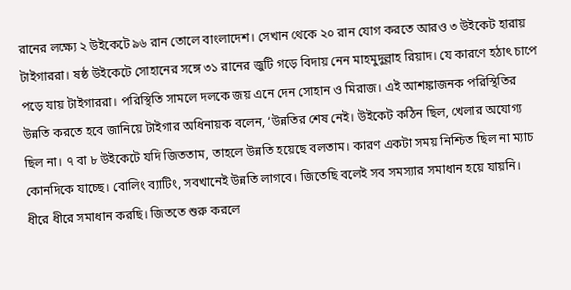রানের লক্ষ্যে ২ উইকেটে ৯৬ রান তোলে বাংলাদেশ। সেখান থেকে ২০ রান যোগ করতে আরও ৩ উইকেট হারায় টাইগাররা। ষষ্ঠ উইকেটে সোহানের সঙ্গে ৩১ রানের জুটি গড়ে বিদায় নেন মাহমুদুল্লাহ রিয়াদ। যে কারণে হঠাৎ চাপে পড়ে যায় টাইগাররা। পরিস্থিতি সামলে দলকে জয় এনে দেন সোহান ও মিরাজ। এই আশঙ্কাজনক পরিস্থিতির উন্নতি করতে হবে জানিয়ে টাইগার অধিনায়ক বলেন, ‘উন্নতির শেষ নেই। উইকেট কঠিন ছিল, খেলার অযোগ্য ছিল না। ৭ বা ৮ উইকেটে যদি জিততাম, তাহলে উন্নতি হয়েছে বলতাম। কারণ একটা সময় নিশ্চিত ছিল না ম্যাচ কোনদিকে যাচ্ছে। বোলিং ব্যাটিং, সবখানেই উন্নতি লাগবে। জিতেছি বলেই সব সমস্যার সমাধান হয়ে যায়নি। ধীরে ধীরে সমাধান করছি। জিততে শুরু করলে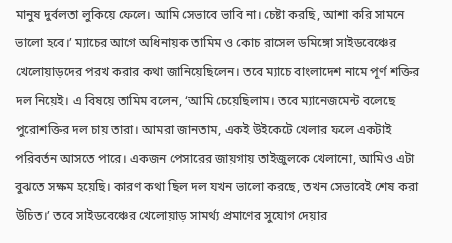মানুষ দুর্বলতা লুকিয়ে ফেলে। আমি সেভাবে ভাবি না। চেষ্টা করছি, আশা করি সামনে ভালো হবে।’ ম্যাচের আগে অধিনায়ক তামিম ও কোচ রাসেল ডমিঙ্গো সাইডবেঞ্চের খেলোয়াড়দের পরখ করার কথা জানিয়েছিলেন। তবে ম্যাচে বাংলাদেশ নামে পূর্ণ শক্তির দল নিয়েই। এ বিষয়ে তামিম বলেন, ‘আমি চেয়েছিলাম। তবে ম্যানেজমেন্ট বলেছে পুরোশক্তির দল চায় তারা। আমরা জানতাম, একই উইকেটে খেলার ফলে একটাই পরিবর্তন আসতে পারে। একজন পেসারের জায়গায় তাইজুলকে খেলানো, আমিও এটা বুঝতে সক্ষম হয়েছি। কারণ কথা ছিল দল যখন ভালো করছে, তখন সেভাবেই শেষ করা উচিত।’ তবে সাইডবেঞ্চের খেলোয়াড় সামর্থ্য প্রমাণের সুযোগ দেয়ার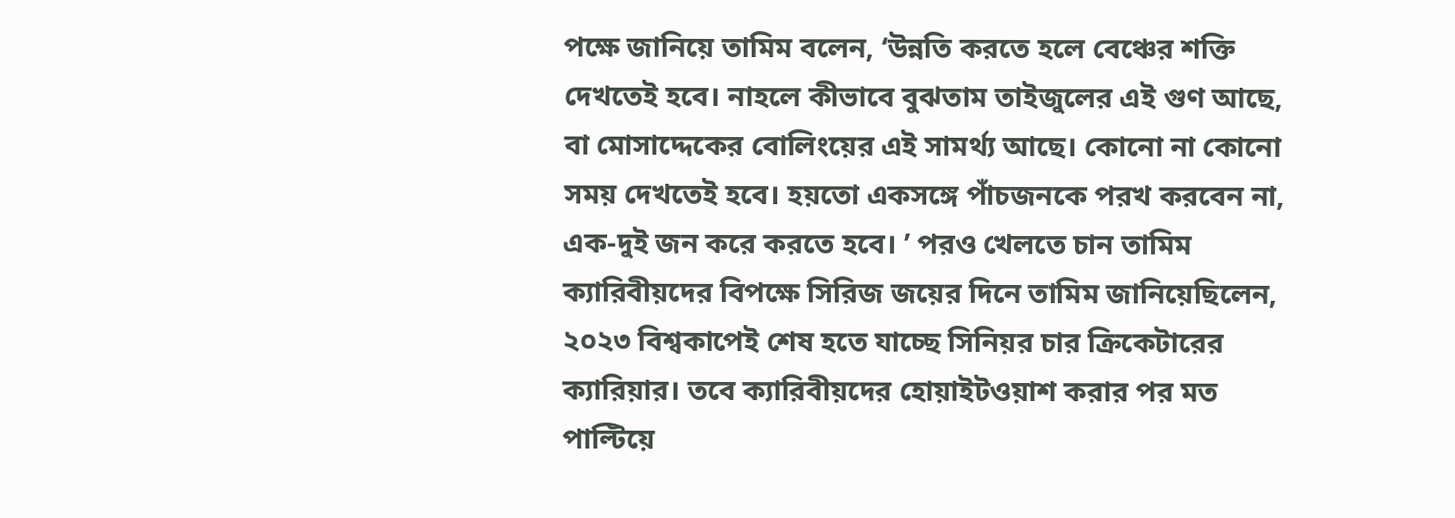পক্ষে জানিয়ে তামিম বলেন, ‘উন্নতি করতে হলে বেঞ্চের শক্তি দেখতেই হবে। নাহলে কীভাবে বুঝতাম তাইজুলের এই গুণ আছে, বা মোসাদ্দেকের বোলিংয়ের এই সামর্থ্য আছে। কোনো না কোনো সময় দেখতেই হবে। হয়তো একসঙ্গে পাঁচজনকে পরখ করবেন না, এক-দুই জন করে করতে হবে। ’ পরও খেলতে চান তামিম ক্যারিবীয়দের বিপক্ষে সিরিজ জয়ের দিনে তামিম জানিয়েছিলেন, ২০২৩ বিশ্বকাপেই শেষ হতে যাচ্ছে সিনিয়র চার ক্রিকেটারের ক্যারিয়ার। তবে ক্যারিবীয়দের হোয়াইটওয়াশ করার পর মত পাল্টিয়ে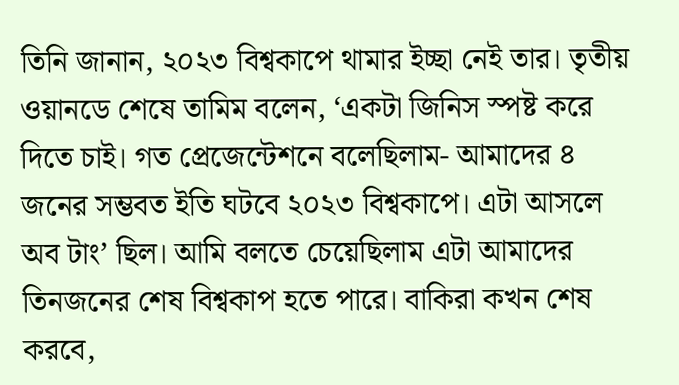তিনি জানান, ২০২৩ বিশ্বকাপে থামার ইচ্ছা নেই তার। তৃতীয় ওয়ানডে শেষে তামিম বলেন, ‘একটা জিনিস স্পষ্ট করে দিতে চাই। গত প্রেজেন্টেশনে বলেছিলাম- আমাদের ৪ জনের সম্ভবত ইতি ঘটবে ২০২৩ বিশ্বকাপে। এটা আসলে অব টাং’ ছিল। আমি বলতে চেয়েছিলাম এটা আমাদের তিনজনের শেষ বিশ্বকাপ হতে পারে। বাকিরা কখন শেষ করবে,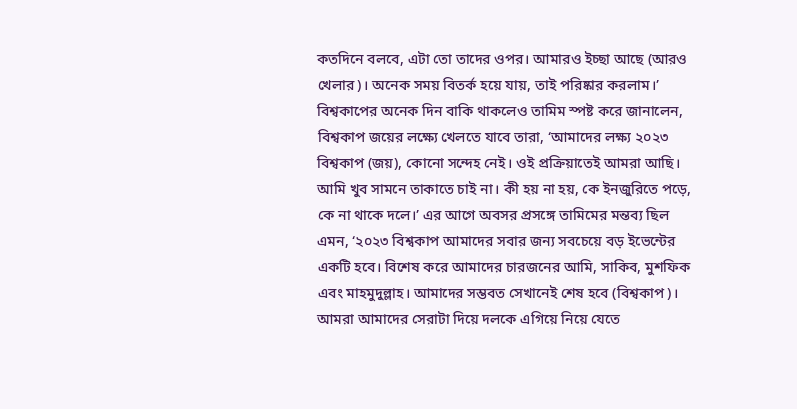কতদিনে বলবে, এটা তো তাদের ওপর। আমারও ইচ্ছা আছে (আরও খেলার)। অনেক সময় বিতর্ক হয়ে যায়, তাই পরিষ্কার করলাম।’ বিশ্বকাপের অনেক দিন বাকি থাকলেও তামিম স্পষ্ট করে জানালেন, বিশ্বকাপ জয়ের লক্ষ্যে খেলতে যাবে তারা, ‘আমাদের লক্ষ্য ২০২৩ বিশ্বকাপ (জয়), কোনো সন্দেহ নেই। ওই প্রক্রিয়াতেই আমরা আছি। আমি খুব সামনে তাকাতে চাই না। কী হয় না হয়, কে ইনজুরিতে পড়ে, কে না থাকে দলে।’ এর আগে অবসর প্রসঙ্গে তামিমের মন্তব্য ছিল এমন, ‘২০২৩ বিশ্বকাপ আমাদের সবার জন্য সবচেয়ে বড় ইভেন্টের একটি হবে। বিশেষ করে আমাদের চারজনের আমি, সাকিব, মুশফিক এবং মাহমুদুল্লাহ। আমাদের সম্ভবত সেখানেই শেষ হবে (বিশ্বকাপ)। আমরা আমাদের সেরাটা দিয়ে দলকে এগিয়ে নিয়ে যেতে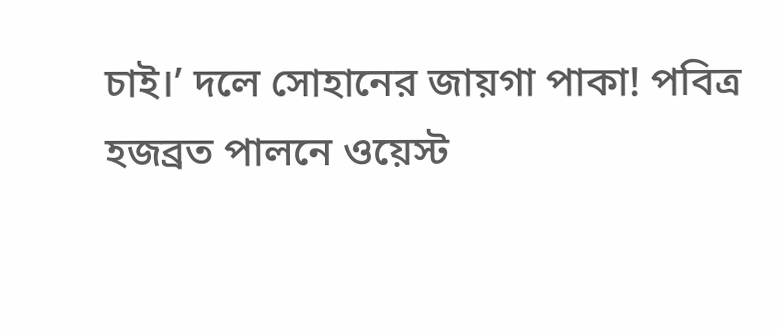চাই।’ দলে সোহানের জায়গা পাকা! পবিত্র হজব্রত পালনে ওয়েস্ট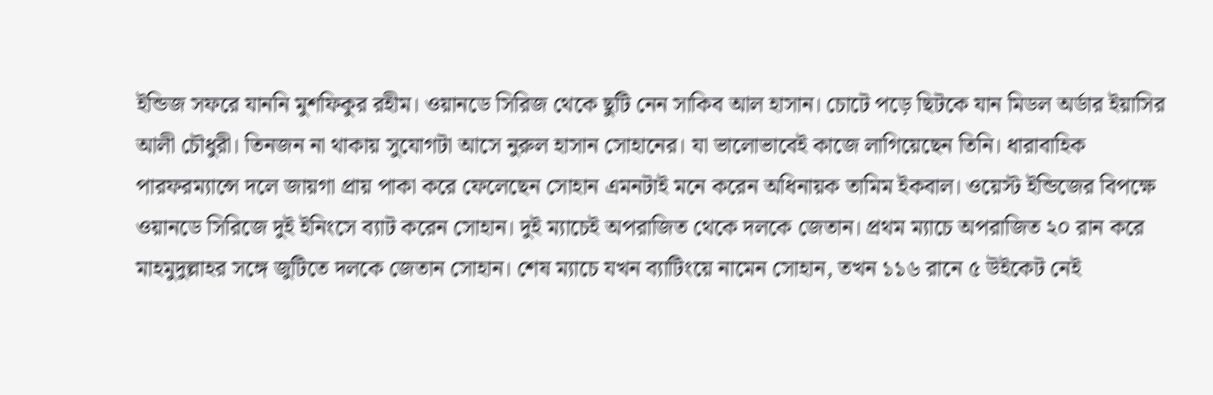ইন্ডিজ সফরে যাননি মুশফিকুর রহীম। ওয়ানডে সিরিজ থেকে ছুটি নেন সাকিব আল হাসান। চোটে পড়ে ছিটকে যান মিডল অর্ডার ইয়াসির আলী চৌধুরী। তিনজন না থাকায় সুযোগটা আসে নুরুল হাসান সোহানের। যা ভালোভাবেই কাজে লাগিয়েছেন তিনি। ধারাবাহিক পারফরম্যান্সে দলে জায়গা প্রায় পাকা করে ফেলেছেন সোহান এমনটাই মনে করেন অধিনায়ক তামিম ইকবাল। ওয়েস্ট ইন্ডিজের বিপক্ষে ওয়ানডে সিরিজে দুই ইনিংসে ব্যাট করেন সোহান। দুই ম্যাচেই অপরাজিত থেকে দলকে জেতান। প্রথম ম্যাচে অপরাজিত ২০ রান করে মাহমুদুল্লাহর সঙ্গে জুটিতে দলকে জেতান সোহান। শেষ ম্যাচে যখন ব্যাটিংয়ে নামেন সোহান, তখন ১১৬ রানে ৫ উইকেট নেই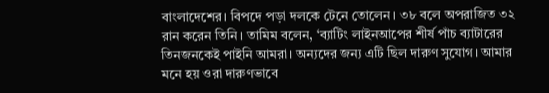বাংলাদেশের। বিপদে পড়া দলকে টেনে তোলেন। ৩৮ বলে অপরাজিত ৩২ রান করেন তিনি। তামিম বলেন, ‘ব্যাটিং লাইনআপের শীর্ষ পাঁচ ব্যাটারের তিনজনকেই পাইনি আমরা। অন্যদের জন্য এটি ছিল দারুণ সুযোগ। আমার মনে হয় ওরা দারুণভাবে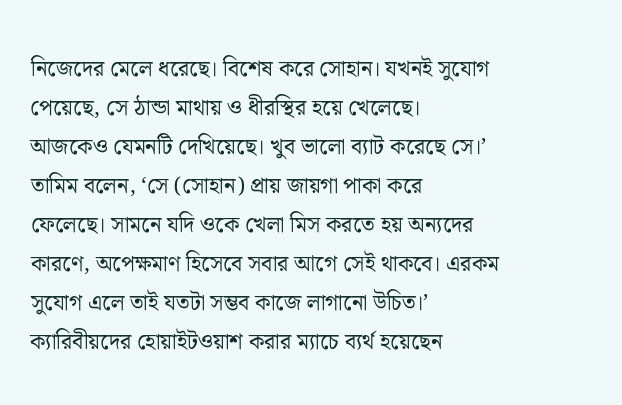নিজেদের মেলে ধরেছে। বিশেষ করে সোহান। যখনই সুযোগ পেয়েছে, সে ঠান্ডা মাথায় ও ধীরস্থির হয়ে খেলেছে। আজকেও যেমনটি দেখিয়েছে। খুব ভালো ব্যাট করেছে সে।’ তামিম বলেন, ‘সে (সোহান) প্রায় জায়গা পাকা করে ফেলেছে। সামনে যদি ওকে খেলা মিস করতে হয় অন্যদের কারণে, অপেক্ষমাণ হিসেবে সবার আগে সেই থাকবে। এরকম সুযোগ এলে তাই যতটা সম্ভব কাজে লাগানো উচিত।’ ক্যারিবীয়দের হোয়াইটওয়াশ করার ম্যাচে ব্যর্থ হয়েছেন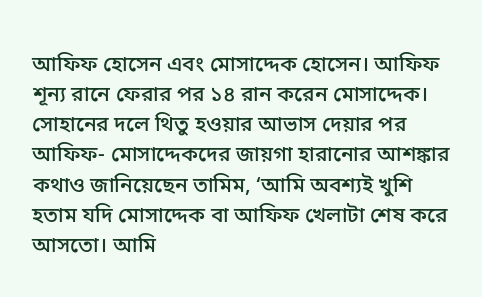আফিফ হোসেন এবং মোসাদ্দেক হোসেন। আফিফ শূন্য রানে ফেরার পর ১৪ রান করেন মোসাদ্দেক। সোহানের দলে থিতু হওয়ার আভাস দেয়ার পর আফিফ- মোসাদ্দেকদের জায়গা হারানোর আশঙ্কার কথাও জানিয়েছেন তামিম, ‘আমি অবশ্যই খুশি হতাম যদি মোসাদ্দেক বা আফিফ খেলাটা শেষ করে আসতো। আমি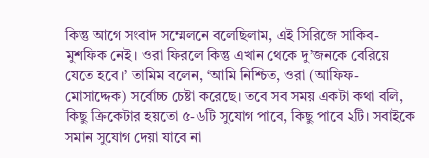কিন্তু আগে সংবাদ সম্মেলনে বলেছিলাম, এই সিরিজে সাকিব-মুশফিক নেই। ওরা ফিরলে কিন্তু এখান থেকে দু’জনকে বেরিয়ে যেতে হবে।’ তামিম বলেন, ‘আমি নিশ্চিত, ওরা (আফিফ-মোসাদ্দেক) সর্বোচ্চ চেষ্টা করেছে। তবে সব সময় একটা কথা বলি, কিছু ক্রিকেটার হয়তো ৫-৬টি সুযোগ পাবে, কিছু পাবে ২টি। সবাইকে সমান সুযোগ দেয়া যাবে না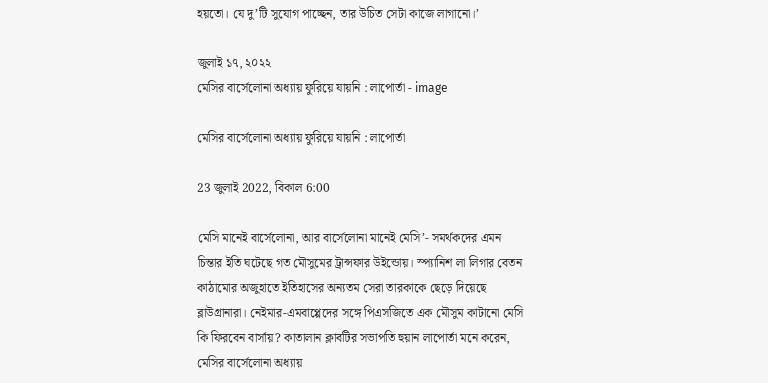হয়তো। যে দু’টি সুযোগ পাচ্ছেন, তার উচিত সেটা কাজে লাগানো।’

জুলাই ১৭, ২০২২
মেসির বার্সেলোনা অধ্যায় ফুরিয়ে যায়নি : লাপোর্তা - image

মেসির বার্সেলোনা অধ্যায় ফুরিয়ে যায়নি : লাপোর্তা

23 জুলাই 2022, বিকাল 6:00

মেসি মানেই বার্সেলোনা, আর বার্সেলোনা মানেই মেসি’- সমর্থকদের এমন চিন্তার ইতি ঘটেছে গত মৌসুমের ট্রান্সফার উইন্ডোয়। স্প্যানিশ লা লিগার বেতন কাঠামোর অজুহাতে ইতিহাসের অন্যতম সেরা তারকাকে ছেড়ে দিয়েছে ব্লাউগ্রানারা। নেইমার-এমবাপ্পেদের সঙ্গে পিএসজিতে এক মৌসুম কাটানো মেসি কি ফিরবেন বার্সায়? কাতালান ক্লাবটির সভাপতি হুয়ান লাপোর্তা মনে করেন, মেসির বার্সেলোনা অধ্যায়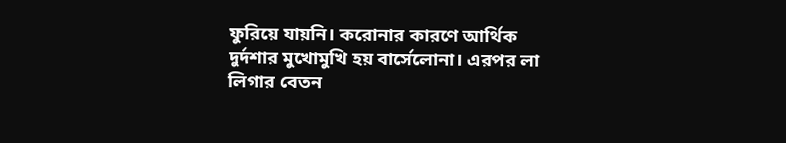ফুরিয়ে যায়নি। করোনার কারণে আর্থিক দুর্দশার মুখোমুখি হয় বার্সেলোনা। এরপর লা লিগার বেতন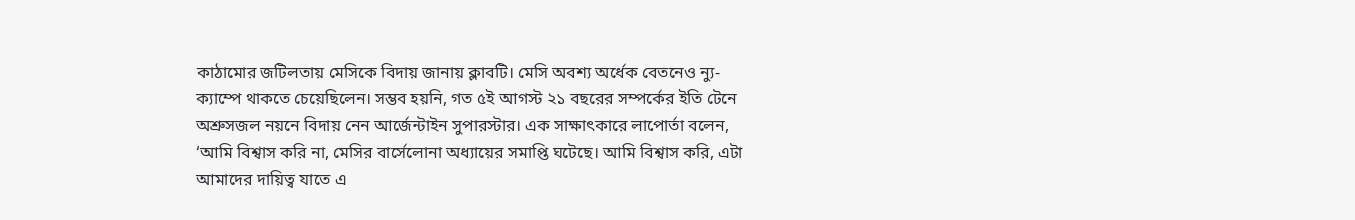কাঠামোর জটিলতায় মেসিকে বিদায় জানায় ক্লাবটি। মেসি অবশ্য অর্ধেক বেতনেও ন্যু-ক্যাম্পে থাকতে চেয়েছিলেন। সম্ভব হয়নি, গত ৫ই আগস্ট ২১ বছরের সম্পর্কের ইতি টেনে অশ্রুসজল নয়নে বিদায় নেন আর্জেন্টাইন সুপারস্টার। এক সাক্ষাৎকারে লাপোর্তা বলেন, ‘আমি বিশ্বাস করি না, মেসির বার্সেলোনা অধ্যায়ের সমাপ্তি ঘটেছে। আমি বিশ্বাস করি, এটা আমাদের দায়িত্ব যাতে এ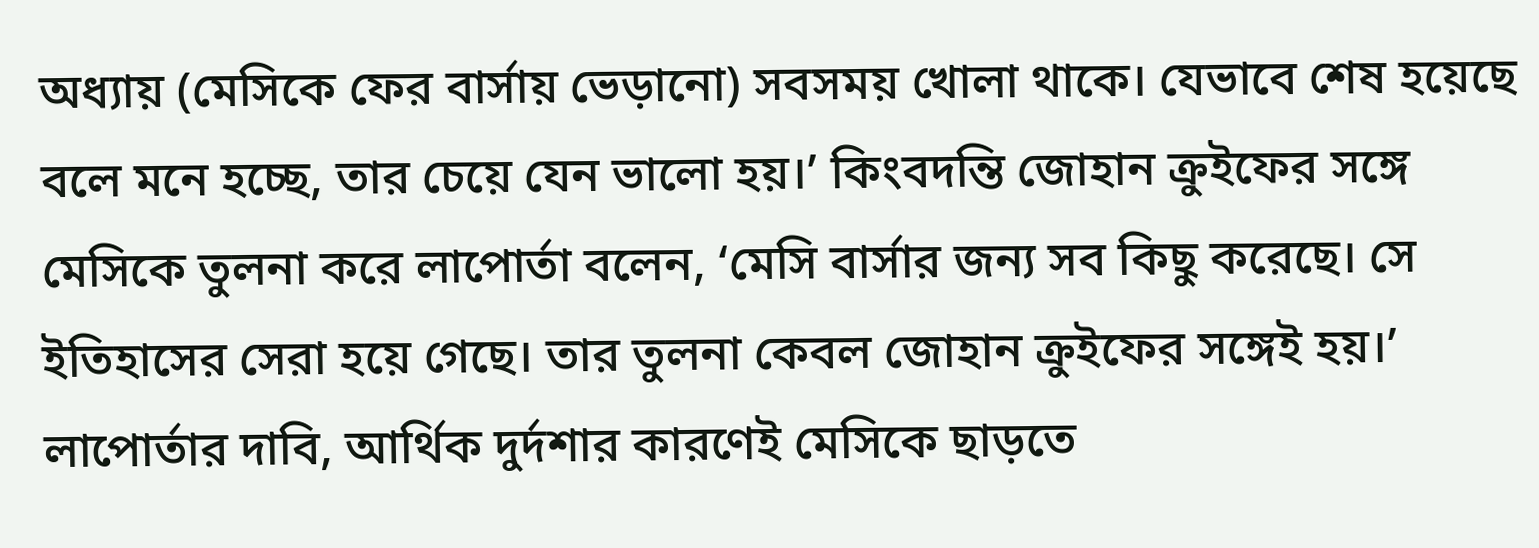অধ্যায় (মেসিকে ফের বার্সায় ভেড়ানো) সবসময় খোলা থাকে। যেভাবে শেষ হয়েছে বলে মনে হচ্ছে, তার চেয়ে যেন ভালো হয়।’ কিংবদন্তি জোহান ক্রুইফের সঙ্গে মেসিকে তুলনা করে লাপোর্তা বলেন, ‘মেসি বার্সার জন্য সব কিছু করেছে। সে ইতিহাসের সেরা হয়ে গেছে। তার তুলনা কেবল জোহান ক্রুইফের সঙ্গেই হয়।’ লাপোর্তার দাবি, আর্থিক দুর্দশার কারণেই মেসিকে ছাড়তে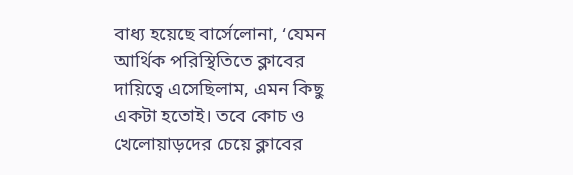বাধ্য হয়েছে বার্সেলোনা, ‘যেমন আর্থিক পরিস্থিতিতে ক্লাবের দায়িত্বে এসেছিলাম, এমন কিছু একটা হতোই। তবে কোচ ও খেলোয়াড়দের চেয়ে ক্লাবের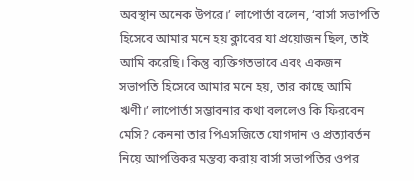অবস্থান অনেক উপরে।’ লাপোর্তা বলেন, ‘বার্সা সভাপতি হিসেবে আমার মনে হয় ক্লাবের যা প্রয়োজন ছিল, তাই আমি করেছি। কিন্তু ব্যক্তিগতভাবে এবং একজন সভাপতি হিসেবে আমার মনে হয়, তার কাছে আমি ঋণী।’ লাপোর্তা সম্ভাবনার কথা বললেও কি ফিরবেন মেসি? কেননা তার পিএসজিতে যোগদান ও প্রত্যাবর্তন নিয়ে আপত্তিকর মন্তব্য করায় বার্সা সভাপতির ওপর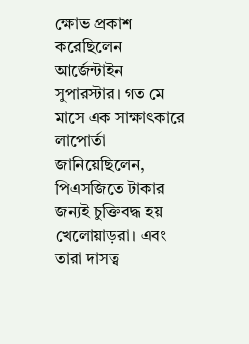ক্ষোভ প্রকাশ করেছিলেন আর্জেন্টাইন সুপারস্টার। গত মে মাসে এক সাক্ষাৎকারে লাপোর্তা জানিয়েছিলেন, পিএসজিতে টাকার জন্যই চুক্তিবদ্ধ হয় খেলোয়াড়রা। এবং তারা দাসত্ব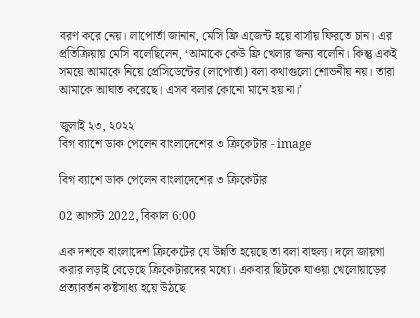বরণ করে নেয়। লাপোর্তা জানান, মেসি ফ্রি এজেন্ট হয়ে বার্সায় ফিরতে চান। এর প্রতিক্রিয়ায় মেসি বলেছিলেন, ‘আমাকে কেউ ফ্রি খেলার জন্য বলেনি। কিন্তু একই সময়ে আমাকে নিয়ে প্রেসিডেন্টের (লাপোর্তা) বলা কথাগুলো শোভনীয় নয়। তারা আমাকে আঘাত করেছে। এসব বলার কোনো মানে হয় না।’

জুলাই ২৩, ২০২২
বিগ ব্যাশে ডাক পেলেন বাংলাদেশের ৩ ক্রিকেটার - image

বিগ ব্যাশে ডাক পেলেন বাংলাদেশের ৩ ক্রিকেটার

02 আগস্ট 2022, বিকাল 6:00

এক দশকে বাংলাদেশ ক্রিকেটের যে উন্নতি হয়েছে তা বলা বাহুল্য। দলে জায়গা করার লড়াই বেড়েছে ক্রিকেটারদের মধ্যে। একবার ছিটকে যাওয়া খেলোয়াড়ের প্রত্যাবর্তন কষ্টসাধ্য হয়ে উঠছে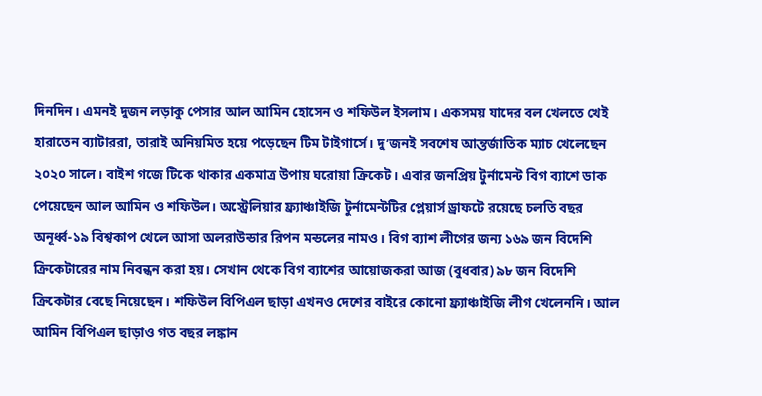দিনদিন। এমনই দুজন লড়াকু পেসার আল আমিন হোসেন ও শফিউল ইসলাম। একসময় যাদের বল খেলতে খেই হারাতেন ব্যাটাররা, তারাই অনিয়মিত হয়ে পড়েছেন টিম টাইগার্সে। দু’জনই সবশেষ আন্তর্জাতিক ম্যাচ খেলেছেন ২০২০ সালে। বাইশ গজে টিকে থাকার একমাত্র উপায় ঘরোয়া ক্রিকেট। এবার জনপ্রিয় টুর্নামেন্ট বিগ ব্যাশে ডাক পেয়েছেন আল আমিন ও শফিউল। অস্ট্রেলিয়ার ফ্র্যাঞ্চাইজি টুর্নামেন্টটির প্লেয়ার্স ড্রাফটে রয়েছে চলতি বছর অনূর্ধ্ব-১৯ বিশ্বকাপ খেলে আসা অলরাউন্ডার রিপন মন্ডলের নামও। বিগ ব্যাশ লীগের জন্য ১৬৯ জন বিদেশি ক্রিকেটারের নাম নিবন্ধন করা হয়। সেখান থেকে বিগ ব্যাশের আয়োজকরা আজ (বুধবার) ৯৮ জন বিদেশি ক্রিকেটার বেছে নিয়েছেন। শফিউল বিপিএল ছাড়া এখনও দেশের বাইরে কোনো ফ্র্যাঞ্চাইজি লীগ খেলেননি। আল আমিন বিপিএল ছাড়াও গত বছর লঙ্কান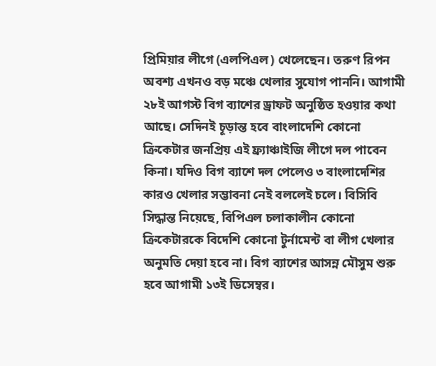প্রিমিয়ার লীগে (এলপিএল) খেলেছেন। তরুণ রিপন অবশ্য এখনও বড় মঞ্চে খেলার সুযোগ পাননি। আগামী ২৮ই আগস্ট বিগ ব্যাশের ড্রাফট অনুষ্ঠিত হওয়ার কথা আছে। সেদিনই চূড়ান্ত হবে বাংলাদেশি কোনো ক্রিকেটার জনপ্রিয় এই ফ্র্যাঞ্চাইজি লীগে দল পাবেন কিনা। যদিও বিগ ব্যাশে দল পেলেও ৩ বাংলাদেশির কারও খেলার সম্ভাবনা নেই বললেই চলে। বিসিবি সিদ্ধান্ত নিয়েছে, বিপিএল চলাকালীন কোনো ক্রিকেটারকে বিদেশি কোনো টুর্নামেন্ট বা লীগ খেলার অনুমতি দেয়া হবে না। বিগ ব্যাশের আসন্ন মৌসুম শুরু হবে আগামী ১৩ই ডিসেম্বর।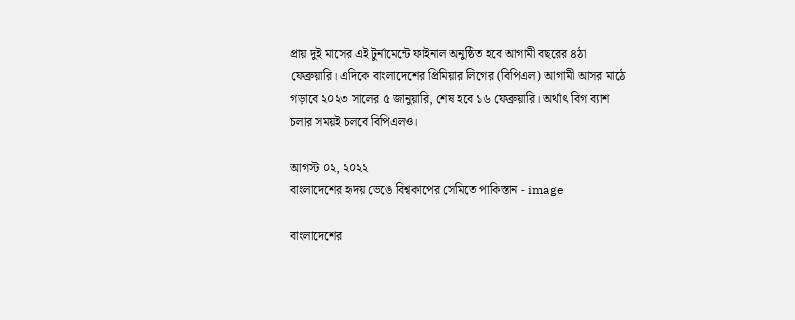প্রায় দুই মাসের এই টুর্নামেন্টে ফাইনাল অনুষ্ঠিত হবে আগামী বছরের ৪ঠা ফেব্রুয়ারি। এদিকে বাংলাদেশের প্রিমিয়ার লিগের (বিপিএল) আগামী আসর মাঠে গড়াবে ২০২৩ সালের ৫ জানুয়ারি, শেষ হবে ১৬ ফেব্রুয়ারি। অর্থাৎ বিগ ব্যাশ চলার সময়ই চলবে বিপিএলও।

আগস্ট ০২, ২০২২
বাংলাদেশের হৃদয় ভেঙে বিশ্বকাপের সেমিতে পাকিস্তান - image

বাংলাদেশের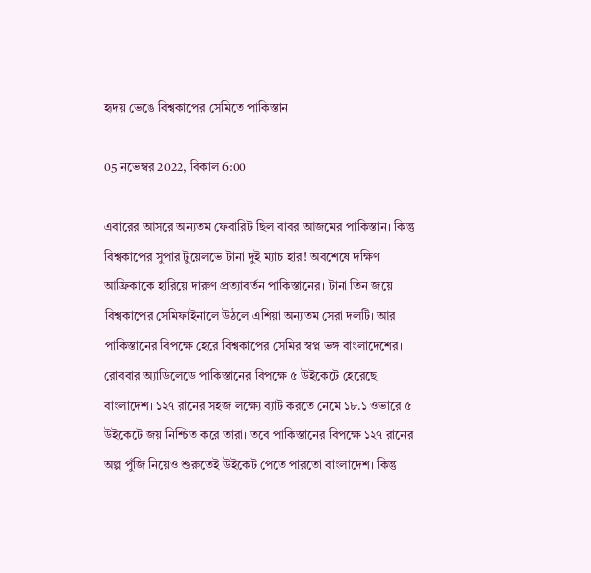হৃদয় ভেঙে বিশ্বকাপের সেমিতে পাকিস্তান

05 নভেম্বর 2022, বিকাল 6:00

এবারের আসরে অন্যতম ফেবারিট ছিল বাবর আজমের পাকিস্তান। কিন্তু বিশ্বকাপের সুপার টুয়েলভে টানা দুই ম্যাচ হার! অবশেষে দক্ষিণ আফ্রিকাকে হারিয়ে দারুণ প্রত্যাবর্তন পাকিস্তানের। টানা তিন জয়ে বিশ্বকাপের সেমিফাইনালে উঠলে এশিয়া অন্যতম সেরা দলটি। আর পাকিস্তানের বিপক্ষে হেরে বিশ্বকাপের সেমির স্বপ্ন ভঙ্গ বাংলাদেশের। রোববার অ্যাডিলেডে পাকিস্তানের বিপক্ষে ৫ উইকেটে হেরেছে বাংলাদেশ। ১২৭ রানের সহজ লক্ষ্যে ব্যাট করতে নেমে ১৮.১ ওভারে ৫ উইকেটে জয় নিশ্চিত করে তারা। তবে পাকিস্তানের বিপক্ষে ১২৭ রানের অল্প পুঁজি নিয়েও শুরুতেই উইকেট পেতে পারতো বাংলাদেশ। কিন্তু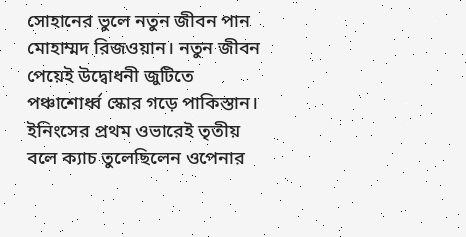সোহানের ভুলে নতুন জীবন পান মোহাম্মদ রিজওয়ান। নতুন জীবন পেয়েই উদ্বোধনী জুটিতে পঞ্চাশোর্ধ্ব স্কোর গড়ে পাকিস্তান। ইনিংসের প্রথম ওভারেই তৃতীয় বলে ক্যাচ তুলেছিলেন ওপেনার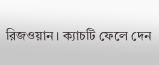রিজওয়ান। ক্যাচটি ফেলে দেন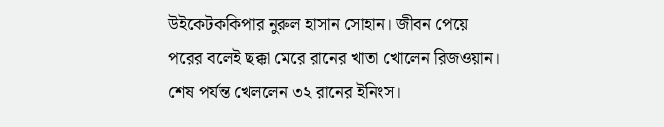উইকেটককিপার নুরুল হাসান সোহান। জীবন পেয়ে পরের বলেই ছক্কা মেরে রানের খাতা খোলেন রিজওয়ান। শেষ পর্যন্ত খেললেন ৩২ রানের ইনিংস।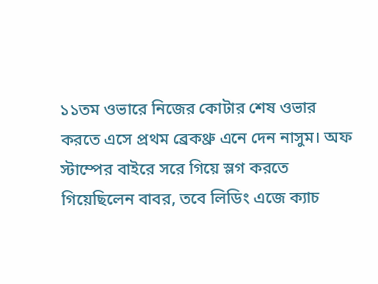১১তম ওভারে নিজের কোটার শেষ ওভার করতে এসে প্রথম ব্রেকথ্রু এনে দেন নাসুম। অফ স্টাম্পের বাইরে সরে গিয়ে স্লগ করতে গিয়েছিলেন বাবর, তবে লিডিং এজে ক্যাচ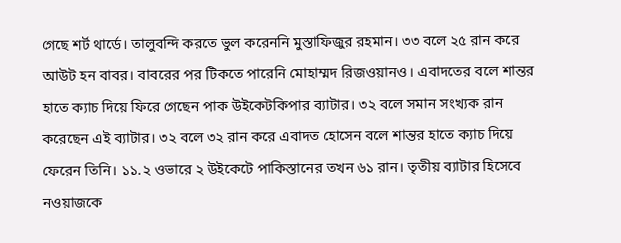গেছে শর্ট থার্ডে। তালুবন্দি করতে ভুল করেননি মুস্তাফিজুর রহমান। ৩৩ বলে ২৫ রান করে আউট হন বাবর। বাবরের পর টিকতে পারেনি মোহাম্মদ রিজওয়ানও। এবাদতের বলে শান্তর হাতে ক্যাচ দিয়ে ফিরে গেছেন পাক উইকেটকিপার ব্যাটার। ৩২ বলে সমান সংখ্যক রান করেছেন এই ব্যাটার। ৩২ বলে ৩২ রান করে এবাদত হোসেন বলে শান্তর হাতে ক্যাচ দিয়ে ফেরেন তিনি। ১১.২ ওভারে ২ উইকেটে পাকিস্তানের তখন ৬১ রান। তৃতীয় ব্যাটার হিসেবে নওয়াজকে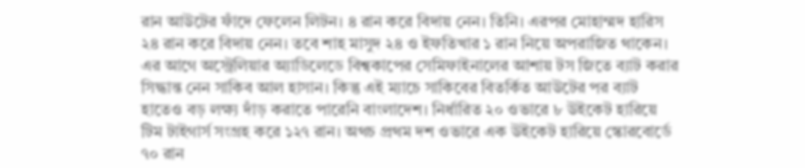রান আউটের ফাঁদে ফেলেন লিটন। ৪ রান করে বিদায় নেন। তিনি। এরপর মোহাম্মদ হারিস ২৪ রান করে বিদায় নেন। তবে শাহ মাসুদ ২৪ ও ইফতিখার ১ রান নিয়ে অপরাজিত থাকেন। এর আগে অস্ট্রেলিয়ার অ্যাডিলেডে বিশ্বকাপের সেমিফাইনালের আশায় টস জিতে ব্যাট করার সিদ্ধান্ত নেন সাকিব আল হাসান। কিন্তু এই ম্যাচে সাকিবের বিতর্কিত আউটের পর ব্যাট হাতেও বড় লক্ষ্য দাঁড় করাতে পারেনি বাংলাদেশ। নির্ধারিত ২০ ওভারে ৮ উইকেট হারিয়ে টিম টাইগার্স সংগ্রহ করে ১২৭ রান। অথচ প্রথম দশ ওভারে এক উইকেট হারিয়ে স্কোরবোর্ডে ৭০ রান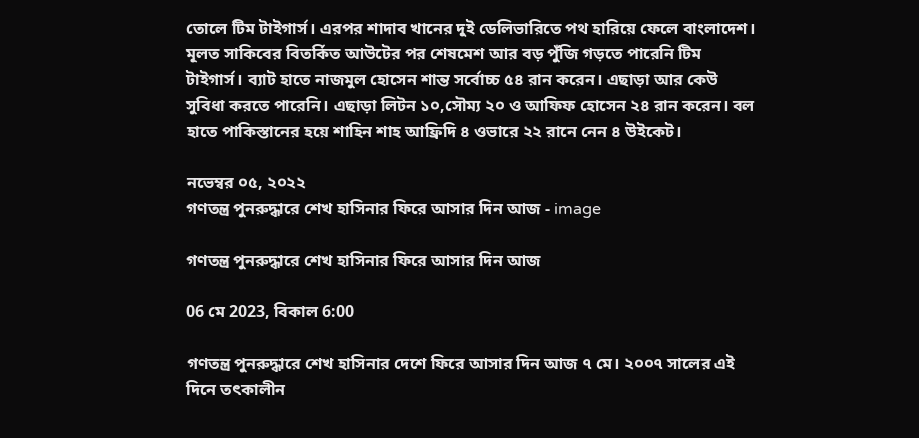তোলে টিম টাইগার্স। এরপর শাদাব খানের দুই ডেলিভারিতে পথ হারিয়ে ফেলে বাংলাদেশ। মূলত সাকিবের বিতর্কিত আউটের পর শেষমেশ আর বড় পুঁজি গড়তে পারেনি টিম টাইগার্স। ব্যাট হাতে নাজমুল হোসেন শান্ত সর্বোচ্চ ৫৪ রান করেন। এছাড়া আর কেউ সুবিধা করতে পারেনি। এছাড়া লিটন ১০,সৌম্য ২০ ও আফিফ হোসেন ২৪ রান করেন। বল হাতে পাকিস্তানের হয়ে শাহিন শাহ আফ্রিদি ৪ ওভারে ২২ রানে নেন ৪ উইকেট।

নভেম্বর ০৫, ২০২২
গণতন্ত্র পুনরুদ্ধারে শেখ হাসিনার ফিরে আসার দিন আজ - image

গণতন্ত্র পুনরুদ্ধারে শেখ হাসিনার ফিরে আসার দিন আজ

06 মে 2023, বিকাল 6:00

গণতন্ত্র পুনরুদ্ধারে শেখ হাসিনার দেশে ফিরে আসার দিন আজ ৭ মে। ২০০৭ সালের এই দিনে তৎকালীন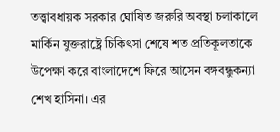তত্ত্বাবধায়ক সরকার ঘোষিত জরুরি অবস্থা চলাকালে মার্কিন যুক্তরাষ্ট্রে চিকিৎসা শেষে শত প্রতিকূলতাকে উপেক্ষা করে বাংলাদেশে ফিরে আসেন বঙ্গবন্ধুকন্যা শেখ হাসিনা। এর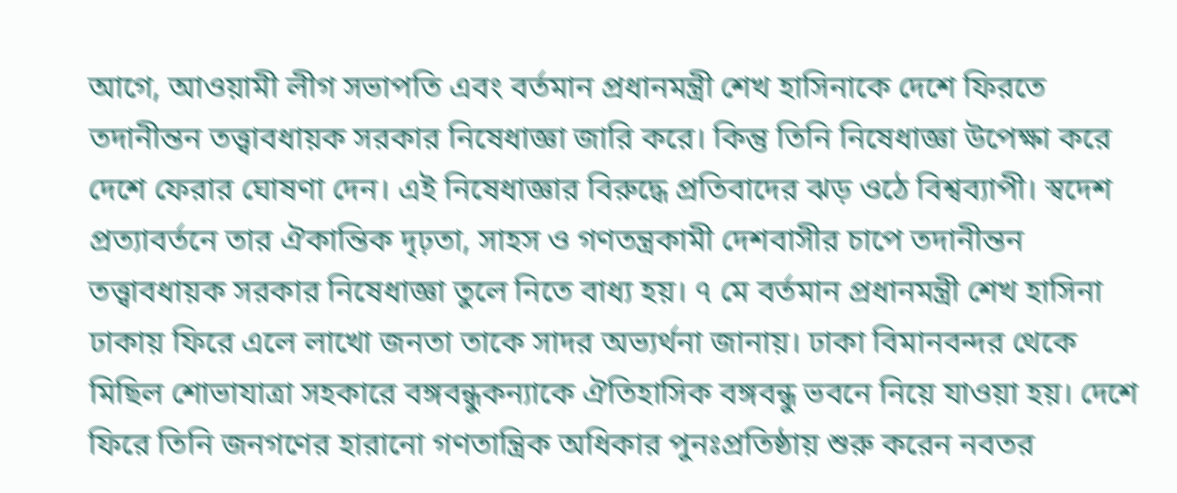আগে, আওয়ামী লীগ সভাপতি এবং বর্তমান প্রধানমন্ত্রী শেখ হাসিনাকে দেশে ফিরতে তদানীন্তন তত্ত্বাবধায়ক সরকার নিষেধাজ্ঞা জারি করে। কিন্তু তিনি নিষেধাজ্ঞা উপেক্ষা করে দেশে ফেরার ঘোষণা দেন। এই নিষেধাজ্ঞার বিরুদ্ধে প্রতিবাদের ঝড় ওঠে বিশ্বব্যাপী। স্বদেশ প্রত্যাবর্তনে তার ঐকান্তিক দৃঢ়তা, সাহস ও গণতন্ত্রকামী দেশবাসীর চাপে তদানীন্তন তত্ত্বাবধায়ক সরকার নিষেধাজ্ঞা তুলে নিতে বাধ্য হয়। ৭ মে বর্তমান প্রধানমন্ত্রী শেখ হাসিনা ঢাকায় ফিরে এলে লাখো জনতা তাকে সাদর অভ্যর্থনা জানায়। ঢাকা বিমানবন্দর থেকে মিছিল শোভাযাত্রা সহকারে বঙ্গবন্ধুকন্যাকে ঐতিহাসিক বঙ্গবন্ধু ভবনে নিয়ে যাওয়া হয়। দেশে ফিরে তিনি জনগণের হারানো গণতান্ত্রিক অধিকার পুনঃপ্রতিষ্ঠায় শুরু করেন নবতর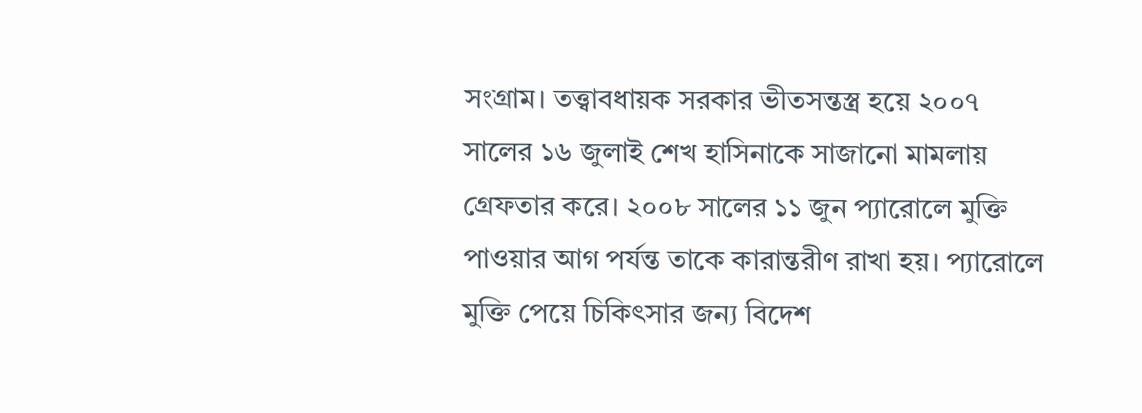সংগ্রাম। তত্ত্বাবধায়ক সরকার ভীতসন্তস্ত্র হয়ে ২০০৭ সালের ১৬ জুলাই শেখ হাসিনাকে সাজানো মামলায় গ্রেফতার করে। ২০০৮ সালের ১১ জুন প্যারোলে মুক্তি পাওয়ার আগ পর্যন্ত তাকে কারান্তরীণ রাখা হয়। প্যারোলে মুক্তি পেয়ে চিকিৎসার জন্য বিদেশ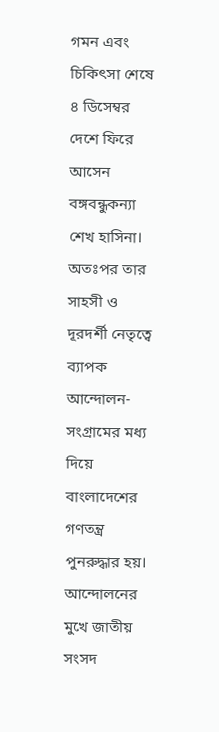গমন এবং চিকিৎসা শেষে ৪ ডিসেম্বর দেশে ফিরে আসেন বঙ্গবন্ধুকন্যা শেখ হাসিনা। অতঃপর তার সাহসী ও দূরদর্শী নেতৃত্বে ব্যাপক আন্দোলন-সংগ্রামের মধ্য দিয়ে বাংলাদেশের গণতন্ত্র পুনরুদ্ধার হয়। আন্দোলনের মুখে জাতীয় সংসদ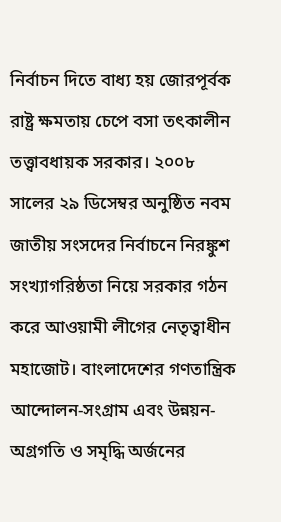নির্বাচন দিতে বাধ্য হয় জোরপূর্বক রাষ্ট্র ক্ষমতায় চেপে বসা তৎকালীন তত্ত্বাবধায়ক সরকার। ২০০৮ সালের ২৯ ডিসেম্বর অনুষ্ঠিত নবম জাতীয় সংসদের নির্বাচনে নিরঙ্কুশ সংখ্যাগরিষ্ঠতা নিয়ে সরকার গঠন করে আওয়ামী লীগের নেতৃত্বাধীন মহাজোট। বাংলাদেশের গণতান্ত্রিক আন্দোলন-সংগ্রাম এবং উন্নয়ন-অগ্রগতি ও সমৃদ্ধি অর্জনের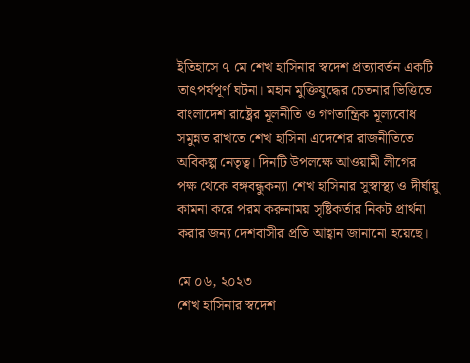ইতিহাসে ৭ মে শেখ হাসিনার স্বদেশ প্রত্যাবর্তন একটি তাৎপর্যপূর্ণ ঘটনা। মহান মুক্তিযুদ্ধের চেতনার ভিত্তিতে বাংলাদেশ রাষ্ট্রের মূলনীতি ও গণতান্ত্রিক মূল্যবোধ সমুন্নত রাখতে শেখ হাসিনা এদেশের রাজনীতিতে অবিকল্প নেতৃত্ব। দিনটি উপলক্ষে আওয়ামী লীগের পক্ষ থেকে বঙ্গবন্ধুকন্যা শেখ হাসিনার সুস্বাস্থ্য ও দীর্ঘায়ু কামনা করে পরম করুনাময় সৃষ্টিকর্তার নিকট প্রার্থনা করার জন্য দেশবাসীর প্রতি আহ্বান জানানো হয়েছে।

মে ০৬, ২০২৩
শেখ হাসিনার স্বদেশ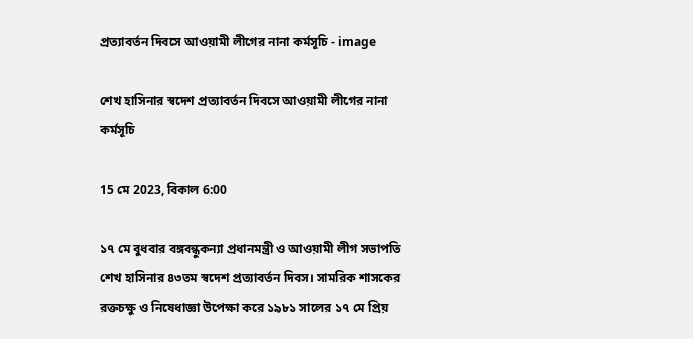প্রত্যাবর্তন দিবসে আওয়ামী লীগের নানা কর্মসূচি - image

শেখ হাসিনার স্বদেশ প্রত্যাবর্তন দিবসে আওয়ামী লীগের নানা কর্মসূচি

15 মে 2023, বিকাল 6:00

১৭ মে বুধবার বঙ্গবন্ধুকন্যা প্রধানমন্ত্রী ও আওয়ামী লীগ সভাপতি শেখ হাসিনার ৪৩তম স্বদেশ প্রত্যাবর্তন দিবস। সামরিক শাসকের রক্তচক্ষু ও নিষেধাজ্ঞা উপেক্ষা করে ১৯৮১ সালের ১৭ মে প্রিয়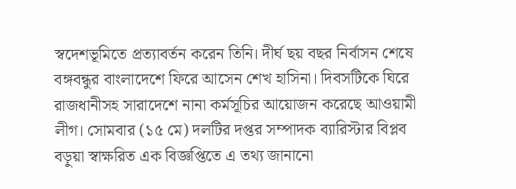স্বদেশভূমিতে প্রত্যাবর্তন করেন তিনি। দীর্ঘ ছয় বছর নির্বাসন শেষে বঙ্গবন্ধুর বাংলাদেশে ফিরে আসেন শেখ হাসিনা। দিবসটিকে ঘিরে রাজধানীসহ সারাদেশে নানা কর্মসূচির আয়োজন করেছে আওয়ামী লীগ। সোমবার (১৫ মে) দলটির দপ্তর সম্পাদক ব্যারিস্টার বিপ্লব বড়ুয়া স্বাক্ষরিত এক বিজ্ঞপ্তিতে এ তথ্য জানানো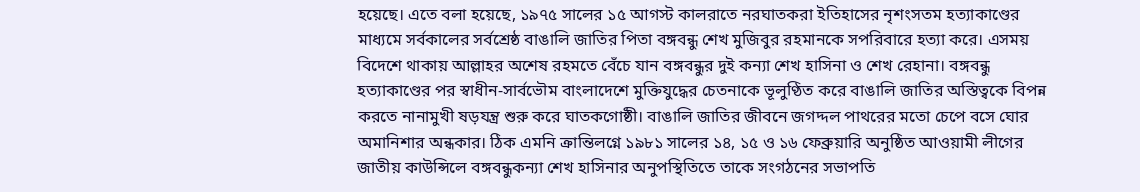হয়েছে। এতে বলা হয়েছে, ১৯৭৫ সালের ১৫ আগস্ট কালরাতে নরঘাতকরা ইতিহাসের নৃশংসতম হত্যাকাণ্ডের মাধ্যমে সর্বকালের সর্বশ্রেষ্ঠ বাঙালি জাতির পিতা বঙ্গবন্ধু শেখ মুজিবুর রহমানকে সপরিবারে হত্যা করে। এসময় বিদেশে থাকায় আল্লাহর অশেষ রহমতে বেঁচে যান বঙ্গবন্ধুর দুই কন্যা শেখ হাসিনা ও শেখ রেহানা। বঙ্গবন্ধু হত্যাকাণ্ডের পর স্বাধীন-সার্বভৌম বাংলাদেশে মুক্তিযুদ্ধের চেতনাকে ভূলুণ্ঠিত করে বাঙালি জাতির অস্তিত্বকে বিপন্ন করতে নানামুখী ষড়যন্ত্র শুরু করে ঘাতকগোষ্ঠী। বাঙালি জাতির জীবনে জগদ্দল পাথরের মতো চেপে বসে ঘোর অমানিশার অন্ধকার। ঠিক এমনি ক্রান্তিলগ্নে ১৯৮১ সালের ১৪, ১৫ ও ১৬ ফেব্রুয়ারি অনুষ্ঠিত আওয়ামী লীগের জাতীয় কাউন্সিলে বঙ্গবন্ধুকন্যা শেখ হাসিনার অনুপস্থিতিতে তাকে সংগঠনের সভাপতি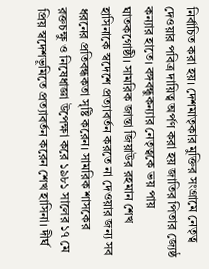নির্বাচিত করা হয়। দেশমাতৃকার মুক্তির সংগ্রামে নেতৃত্ব দেওয়ার পবিত্র দায়িত্ব অর্পণ করা হয় জাতির পিতার জ্যেষ্ঠ কন্যার হাতে। বঙ্গবন্ধুকন্যার নেতৃত্বকে ভয় পায় ঘাতকগোষ্ঠী। সামরিক জান্তা জিয়াউর রহমান শেখ হাসিনাকে স্বদেশে প্রত্যাবর্তন করতে না দেওয়ার জন্য সব ধরনের প্রতিবন্ধকতা সৃষ্টি করেন। সামরিক শাসকের রক্তচক্ষু ও নিষেধাজ্ঞা উপেক্ষা করে ১৯৮১ সালের ১৭ মে প্রিয় স্বদেশভূমিতে প্রত্যাবর্তন করেন শেখ হাসিনা। দীর্ঘ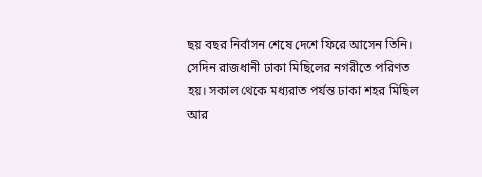ছয় বছর নির্বাসন শেষে দেশে ফিরে আসেন তিনি। সেদিন রাজধানী ঢাকা মিছিলের নগরীতে পরিণত হয়। সকাল থেকে মধ্যরাত পর্যন্ত ঢাকা শহর মিছিল আর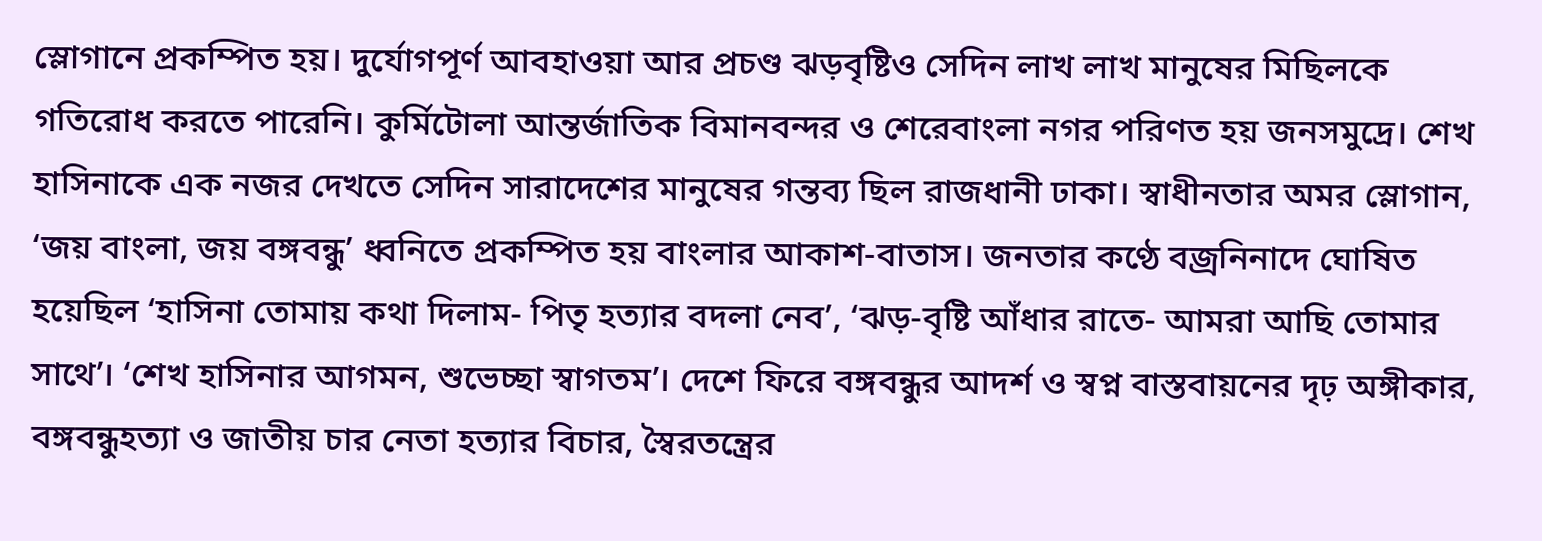স্লোগানে প্রকম্পিত হয়। দুর্যোগপূর্ণ আবহাওয়া আর প্রচণ্ড ঝড়বৃষ্টিও সেদিন লাখ লাখ মানুষের মিছিলকে গতিরোধ করতে পারেনি। কুর্মিটোলা আন্তর্জাতিক বিমানবন্দর ও শেরেবাংলা নগর পরিণত হয় জনসমুদ্রে। শেখ হাসিনাকে এক নজর দেখতে সেদিন সারাদেশের মানুষের গন্তব্য ছিল রাজধানী ঢাকা। স্বাধীনতার অমর স্লোগান, ‘জয় বাংলা, জয় বঙ্গবন্ধু’ ধ্বনিতে প্রকম্পিত হয় বাংলার আকাশ-বাতাস। জনতার কণ্ঠে বজ্রনিনাদে ঘোষিত হয়েছিল ‘হাসিনা তোমায় কথা দিলাম- পিতৃ হত্যার বদলা নেব’, ‘ঝড়-বৃষ্টি আঁধার রাতে- আমরা আছি তোমার সাথে’। ‘শেখ হাসিনার আগমন, শুভেচ্ছা স্বাগতম’। দেশে ফিরে বঙ্গবন্ধুর আদর্শ ও স্বপ্ন বাস্তবায়নের দৃঢ় অঙ্গীকার, বঙ্গবন্ধুহত্যা ও জাতীয় চার নেতা হত্যার বিচার, স্বৈরতন্ত্রের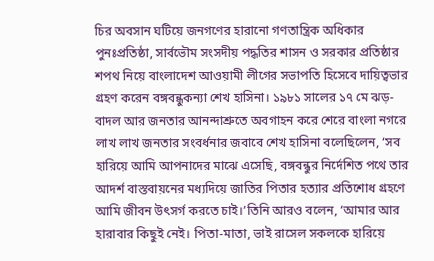চির অবসান ঘটিয়ে জনগণের হারানো গণতান্ত্রিক অধিকার পুনঃপ্রতিষ্ঠা, সার্বভৌম সংসদীয় পদ্ধতির শাসন ও সরকার প্রতিষ্ঠার শপথ নিয়ে বাংলাদেশ আওয়ামী লীগের সভাপতি হিসেবে দায়িত্বভার গ্রহণ করেন বঙ্গবন্ধুকন্যা শেখ হাসিনা। ১৯৮১ সালের ১৭ মে ঝড়-বাদল আর জনতার আনন্দাশ্রুতে অবগাহন করে শেরে বাংলা নগরে লাখ লাখ জনতার সংবর্ধনার জবাবে শেখ হাসিনা বলেছিলেন, ‘সব হারিয়ে আমি আপনাদের মাঝে এসেছি, বঙ্গবন্ধুর নির্দেশিত পথে তার আদর্শ বাস্তবায়নের মধ্যদিয়ে জাতির পিতার হত্যার প্রতিশোধ গ্রহণে আমি জীবন উৎসর্গ করতে চাই।’তিনি আরও বলেন, ‘আমার আর হারাবার কিছুই নেই। পিতা-মাতা, ভাই রাসেল সকলকে হারিয়ে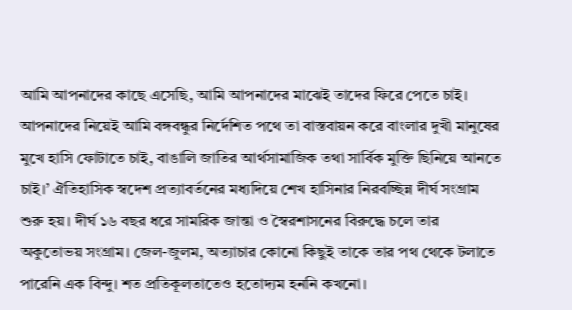আমি আপনাদের কাছে এসেছি, আমি আপনাদের মাঝেই তাদের ফিরে পেতে চাই। আপনাদের নিয়েই আমি বঙ্গবন্ধুর নির্দেশিত পথে তা বাস্তবায়ন করে বাংলার দুখী মানুষের মুখে হাসি ফোটাতে চাই, বাঙালি জাতির আর্থসামাজিক তথা সার্বিক মুক্তি ছিনিয়ে আনতে চাই।’ ঐতিহাসিক স্বদেশ প্রত্যাবর্তনের মধ্যদিয়ে শেখ হাসিনার নিরবচ্ছিন্ন দীর্ঘ সংগ্রাম শুরু হয়। দীর্ঘ ১৬ বছর ধরে সামরিক জান্তা ও স্বৈরশাসনের বিরুদ্ধে চলে তার অকুতোভয় সংগ্রাম। জেল-জুলম, অত্যাচার কোনো কিছুই তাকে তার পথ থেকে টলাতে পারেনি এক বিন্দু। শত প্রতিকূলতাতেও হতোদ্যম হননি কখনো।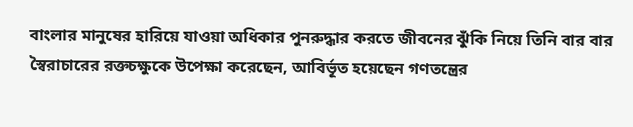বাংলার মানুষের হারিয়ে যাওয়া অধিকার পুনরুদ্ধার করতে জীবনের ঝুঁকি নিয়ে তিনি বার বার স্বৈরাচারের রক্তচক্ষুকে উপেক্ষা করেছেন, আবির্ভূত হয়েছেন গণতন্ত্রের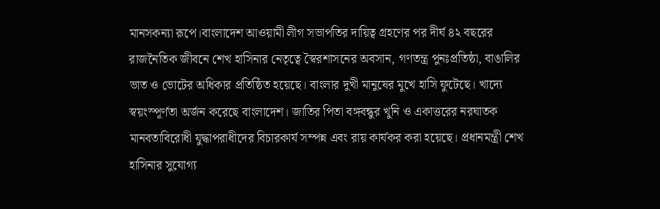মানসকন্যা রূপে।বাংলাদেশ আওয়ামী লীগ সভাপতির দায়িত্ব গ্রহণের পর দীর্ঘ ৪২ বছরের রাজনৈতিক জীবনে শেখ হাসিনার নেতৃত্বে স্বৈরশাসনের অবসান, গণতন্ত্র পুনঃপ্রতিষ্ঠা, বাঙালির ভাত ও ভোটের অধিকার প্রতিষ্ঠিত হয়েছে। বাংলার দুখী মানুষের মুখে হাসি ফুটেছে। খাদ্যে স্বয়ংস্পূর্ণতা অর্জন করেছে বাংলাদেশ। জাতির পিতা বঙ্গবন্ধুর খুনি ও একাত্তরের নরঘাতক মানবতাবিরোধী যুদ্ধাপরাধীদের বিচারকার্য সম্পন্ন এবং রায় কার্যকর করা হয়েছে। প্রধানমন্ত্রী শেখ হাসিনার সুযোগ্য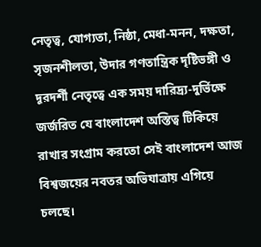নেতৃত্ব, যোগ্যতা, নিষ্ঠা, মেধা-মনন, দক্ষতা, সৃজনশীলতা, উদার গণতান্ত্রিক দৃষ্টিভঙ্গী ও দূরদর্শী নেতৃত্বে এক সময় দারিদ্র্য-দুর্ভিক্ষে জর্জরিত যে বাংলাদেশ অস্তিত্ব টিকিয়ে রাখার সংগ্রাম করতো সেই বাংলাদেশ আজ বিশ্বজয়ের নবতর অভিযাত্রায় এগিয়ে চলছে।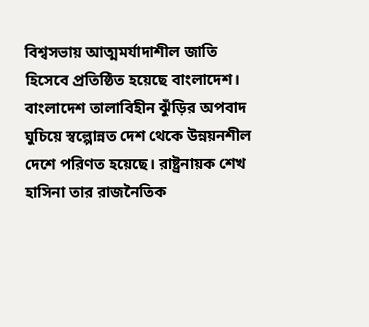বিশ্বসভায় আত্মমর্যাদাশীল জাতি হিসেবে প্রতিষ্ঠিত হয়েছে বাংলাদেশ। বাংলাদেশ তালাবিহীন ঝুঁড়ির অপবাদ ঘুচিয়ে স্বল্পোন্নত দেশ থেকে উন্নয়নশীল দেশে পরিণত হয়েছে। রাষ্ট্রনায়ক শেখ হাসিনা তার রাজনৈতিক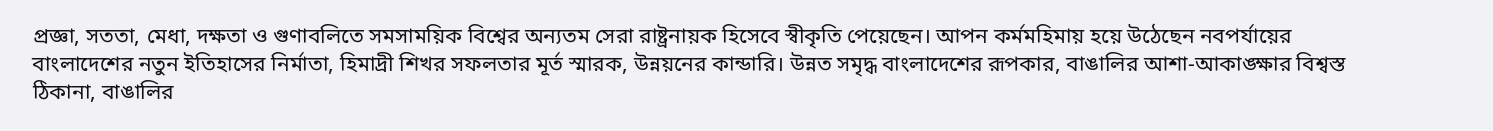প্রজ্ঞা, সততা, মেধা, দক্ষতা ও গুণাবলিতে সমসাময়িক বিশ্বের অন্যতম সেরা রাষ্ট্রনায়ক হিসেবে স্বীকৃতি পেয়েছেন। আপন কর্মমহিমায় হয়ে উঠেছেন নবপর্যায়ের বাংলাদেশের নতুন ইতিহাসের নির্মাতা, হিমাদ্রী শিখর সফলতার মূর্ত স্মারক, উন্নয়নের কান্ডারি। উন্নত সমৃদ্ধ বাংলাদেশের রূপকার, বাঙালির আশা-আকাঙ্ক্ষার বিশ্বস্ত ঠিকানা, বাঙালির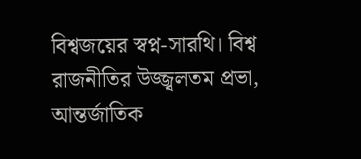বিশ্বজয়ের স্বপ্ন-সারথি। বিশ্ব রাজনীতির উজ্জ্বলতম প্রভা, আন্তর্জাতিক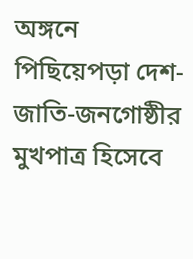অঙ্গনে পিছিয়েপড়া দেশ-জাতি-জনগোষ্ঠীর মুখপাত্র হিসেবে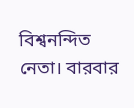বিশ্বনন্দিত নেতা। বারবার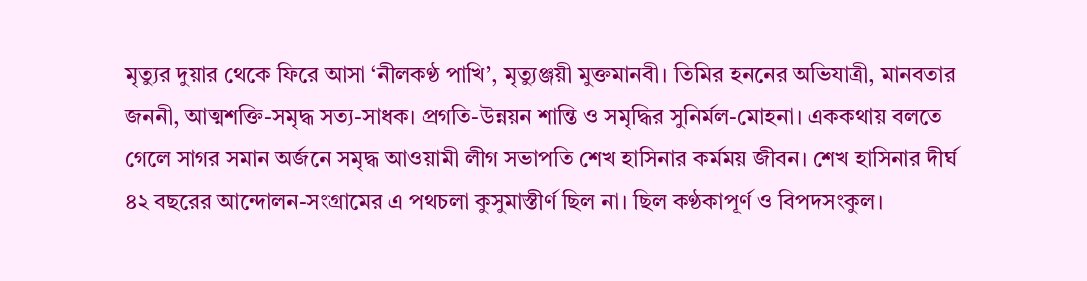মৃত্যুর দুয়ার থেকে ফিরে আসা ‘নীলকণ্ঠ পাখি’, মৃত্যুঞ্জয়ী মুক্তমানবী। তিমির হননের অভিযাত্রী, মানবতার জননী, আত্মশক্তি-সমৃদ্ধ সত্য-সাধক। প্রগতি-উন্নয়ন শান্তি ও সমৃদ্ধির সুনির্মল-মোহনা। এককথায় বলতে গেলে সাগর সমান অর্জনে সমৃদ্ধ আওয়ামী লীগ সভাপতি শেখ হাসিনার কর্মময় জীবন। শেখ হাসিনার দীর্ঘ ৪২ বছরের আন্দোলন-সংগ্রামের এ পথচলা কুসুমাস্তীর্ণ ছিল না। ছিল কণ্ঠকাপূর্ণ ও বিপদসংকুল।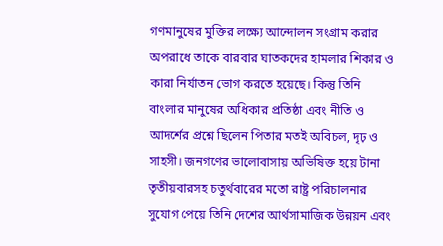গণমানুষের মুক্তির লক্ষ্যে আন্দোলন সংগ্রাম করার অপরাধে তাকে বারবার ঘাতকদের হামলার শিকার ও কারা নির্যাতন ভোগ করতে হয়েছে। কিন্তু তিনি বাংলার মানুষের অধিকার প্রতিষ্ঠা এবং নীতি ও আদর্শের প্রশ্নে ছিলেন পিতার মতই অবিচল, দৃঢ় ও সাহসী। জনগণের ভালোবাসায় অভিষিক্ত হয়ে টানা তৃতীয়বারসহ চতুর্থবারের মতো রাষ্ট্র পরিচালনার সুযোগ পেয়ে তিনি দেশের আর্থসামাজিক উন্নয়ন এবং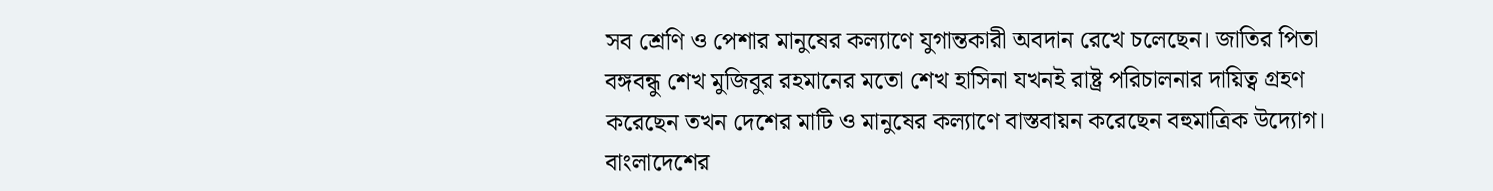সব শ্রেণি ও পেশার মানুষের কল্যাণে যুগান্তকারী অবদান রেখে চলেছেন। জাতির পিতা বঙ্গবন্ধু শেখ মুজিবুর রহমানের মতো শেখ হাসিনা যখনই রাষ্ট্র পরিচালনার দায়িত্ব গ্রহণ করেছেন তখন দেশের মাটি ও মানুষের কল্যাণে বাস্তবায়ন করেছেন বহুমাত্রিক উদ্যোগ। বাংলাদেশের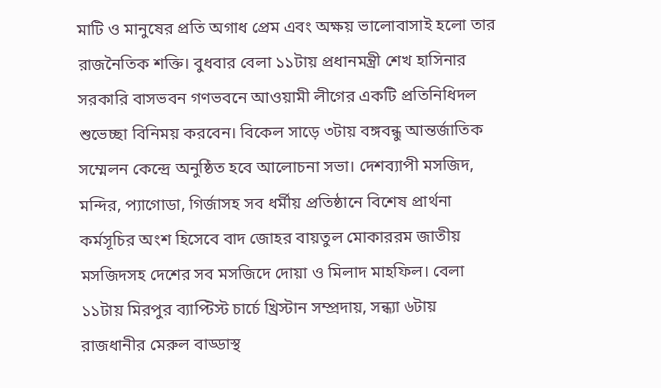মাটি ও মানুষের প্রতি অগাধ প্রেম এবং অক্ষয় ভালোবাসাই হলো তার রাজনৈতিক শক্তি। বুধবার বেলা ১১টায় প্রধানমন্ত্রী শেখ হাসিনার সরকারি বাসভবন গণভবনে আওয়ামী লীগের একটি প্রতিনিধিদল শুভেচ্ছা বিনিময় করবেন। বিকেল সাড়ে ৩টায় বঙ্গবন্ধু আন্তর্জাতিক সম্মেলন কেন্দ্রে অনুষ্ঠিত হবে আলোচনা সভা। দেশব্যাপী মসজিদ, মন্দির, প্যাগোডা, গির্জাসহ সব ধর্মীয় প্রতিষ্ঠানে বিশেষ প্রার্থনা কর্মসূচির অংশ হিসেবে বাদ জোহর বায়তুল মোকাররম জাতীয় মসজিদসহ দেশের সব মসজিদে দোয়া ও মিলাদ মাহফিল। বেলা ১১টায় মিরপুর ব্যাপ্টিস্ট চার্চে খ্রিস্টান সম্প্রদায়, সন্ধ্যা ৬টায় রাজধানীর মেরুল বাড্ডাস্থ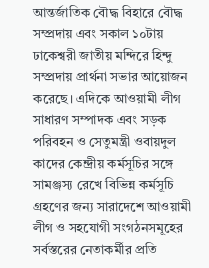আন্তর্জাতিক বৌদ্ধ বিহারে বৌদ্ধ সম্প্রদায় এবং সকাল ১০টায় ঢাকেশ্বরী জাতীয় মন্দিরে হিন্দু সম্প্রদায় প্রার্থনা সভার আয়োজন করেছে। এদিকে আওয়ামী লীগ সাধারণ সম্পাদক এবং সড়ক পরিবহন ও সেতুমন্ত্রী ওবায়দুল কাদের কেন্দ্রীয় কর্মসূচির সঙ্গে সামঞ্জস্য রেখে বিভিন্ন কর্মসূচি গ্রহণের জন্য সারাদেশে আওয়ামী লীগ ও সহযোগী সংগঠনসমূহের সর্বস্তরের নেতাকর্মীর প্রতি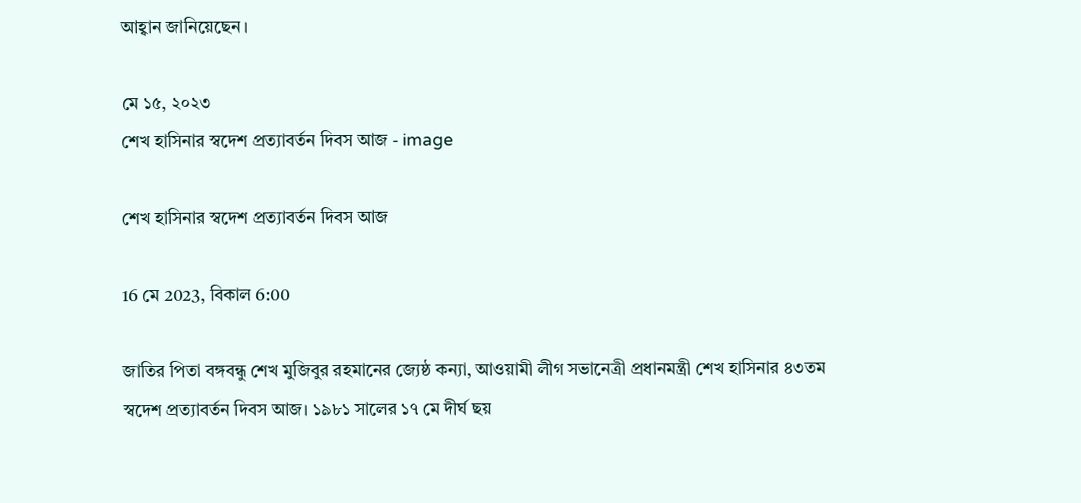আহ্বান জানিয়েছেন।

মে ১৫, ২০২৩
শেখ হাসিনার স্বদেশ প্রত্যাবর্তন দিবস আজ - image

শেখ হাসিনার স্বদেশ প্রত্যাবর্তন দিবস আজ

16 মে 2023, বিকাল 6:00

জাতির পিতা বঙ্গবন্ধু শেখ মুজিবুর রহমানের জ্যেষ্ঠ কন্যা, আওয়ামী লীগ সভানেত্রী প্রধানমন্ত্রী শেখ হাসিনার ৪৩তম স্বদেশ প্রত্যাবর্তন দিবস আজ। ১৯৮১ সালের ১৭ মে দীর্ঘ ছয়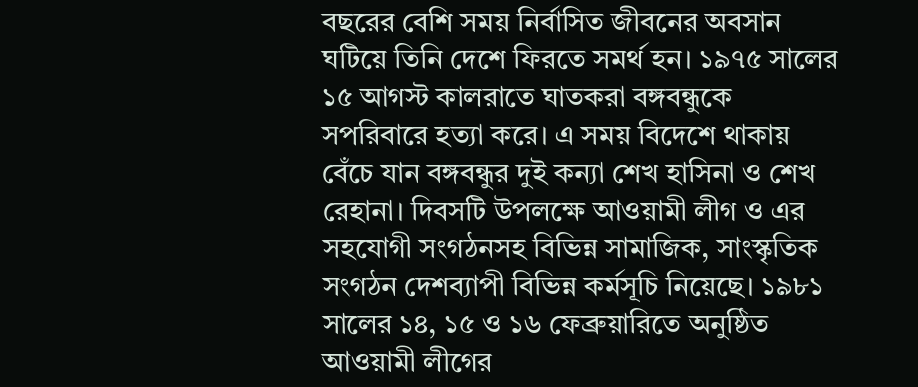বছরের বেশি সময় নির্বাসিত জীবনের অবসান ঘটিয়ে তিনি দেশে ফিরতে সমর্থ হন। ১৯৭৫ সালের ১৫ আগস্ট কালরাতে ঘাতকরা বঙ্গবন্ধুকে সপরিবারে হত্যা করে। এ সময় বিদেশে থাকায় বেঁচে যান বঙ্গবন্ধুর দুই কন্যা শেখ হাসিনা ও শেখ রেহানা। দিবসটি উপলক্ষে আওয়ামী লীগ ও এর সহযোগী সংগঠনসহ বিভিন্ন সামাজিক, সাংস্কৃতিক সংগঠন দেশব্যাপী বিভিন্ন কর্মসূচি নিয়েছে। ১৯৮১ সালের ১৪, ১৫ ও ১৬ ফেব্রুয়ারিতে অনুষ্ঠিত আওয়ামী লীগের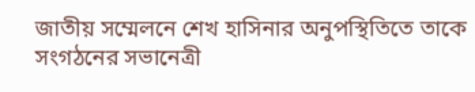জাতীয় সম্মেলনে শেখ হাসিনার অনুপস্থিতিতে তাকে সংগঠনের সভানেত্রী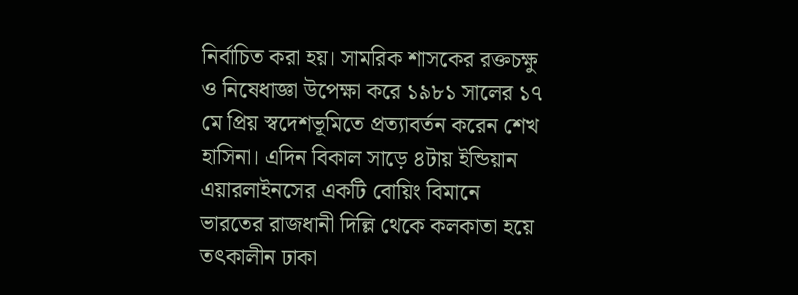নির্বাচিত করা হয়। সামরিক শাসকের রক্তচক্ষু ও নিষেধাজ্ঞা উপেক্ষা করে ১৯৮১ সালের ১৭ মে প্রিয় স্বদেশভূমিতে প্রত্যাবর্তন করেন শেখ হাসিনা। এদিন বিকাল সাড়ে ৪টায় ইন্ডিয়ান এয়ারলাইনসের একটি বোয়িং বিমানে ভারতের রাজধানী দিল্লি থেকে কলকাতা হয়ে তৎকালীন ঢাকা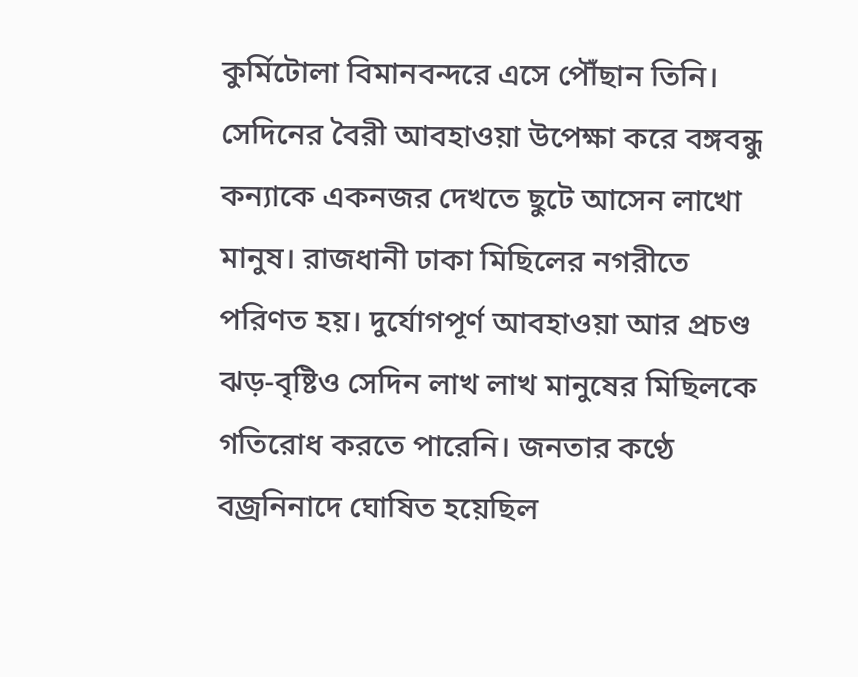কুর্মিটোলা বিমানবন্দরে এসে পৌঁছান তিনি। সেদিনের বৈরী আবহাওয়া উপেক্ষা করে বঙ্গবন্ধু কন্যাকে একনজর দেখতে ছুটে আসেন লাখো মানুষ। রাজধানী ঢাকা মিছিলের নগরীতে পরিণত হয়। দুর্যোগপূর্ণ আবহাওয়া আর প্রচণ্ড ঝড়-বৃষ্টিও সেদিন লাখ লাখ মানুষের মিছিলকে গতিরোধ করতে পারেনি। জনতার কণ্ঠে বজ্রনিনাদে ঘোষিত হয়েছিল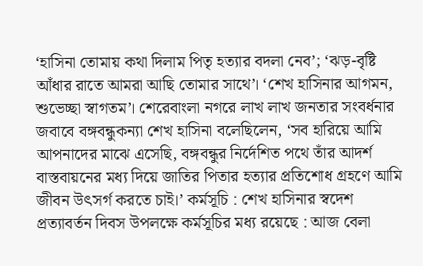‘হাসিনা তোমায় কথা দিলাম পিতৃ হত্যার বদলা নেব’; ‘ঝড়-বৃষ্টি আঁধার রাতে আমরা আছি তোমার সাথে’। ‘শেখ হাসিনার আগমন, শুভেচ্ছা স্বাগতম’। শেরেবাংলা নগরে লাখ লাখ জনতার সংবর্ধনার জবাবে বঙ্গবন্ধুকন্যা শেখ হাসিনা বলেছিলেন, ‘সব হারিয়ে আমি আপনাদের মাঝে এসেছি, বঙ্গবন্ধুর নির্দেশিত পথে তাঁর আদর্শ বাস্তবায়নের মধ্য দিয়ে জাতির পিতার হত্যার প্রতিশোধ গ্রহণে আমি জীবন উৎসর্গ করতে চাই।’ কর্মসূচি : শেখ হাসিনার স্বদেশ প্রত্যাবর্তন দিবস উপলক্ষে কর্মসূচির মধ্য রয়েছে : আজ বেলা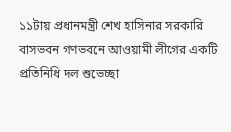১১টায় প্রধানমন্ত্রী শেখ হাসিনার সরকারি বাসভবন গণভবনে আওয়ামী লীগের একটি প্রতিনিধি দল শুভেচ্ছা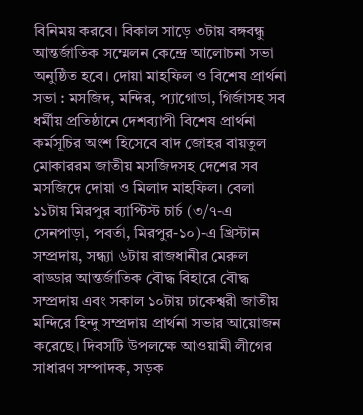বিনিময় করবে। বিকাল সাড়ে ৩টায় বঙ্গবন্ধু আন্তর্জাতিক সম্মেলন কেন্দ্রে আলোচনা সভা অনুষ্ঠিত হবে। দোয়া মাহফিল ও বিশেষ প্রার্থনা সভা : মসজিদ, মন্দির, প্যাগোডা, গির্জাসহ সব ধর্মীয় প্রতিষ্ঠানে দেশব্যাপী বিশেষ প্রার্থনা কর্মসূচির অংশ হিসেবে বাদ জোহর বায়তুল মোকাররম জাতীয় মসজিদসহ দেশের সব মসজিদে দোয়া ও মিলাদ মাহফিল। বেলা ১১টায় মিরপুর ব্যাপ্টিস্ট চার্চ (৩/৭-এ সেনপাড়া, পবর্তা, মিরপুর-১০)-এ খ্রিস্টান সম্প্রদায়, সন্ধ্যা ৬টায় রাজধানীর মেরুল বাড্ডার আন্তর্জাতিক বৌদ্ধ বিহারে বৌদ্ধ সম্প্রদায় এবং সকাল ১০টায় ঢাকেশ্বরী জাতীয় মন্দিরে হিন্দু সম্প্রদায় প্রার্থনা সভার আয়োজন করেছে। দিবসটি উপলক্ষে আওয়ামী লীগের সাধারণ সম্পাদক, সড়ক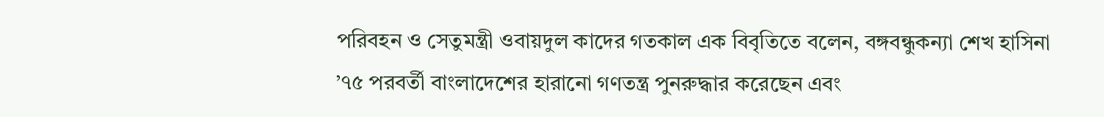পরিবহন ও সেতুমন্ত্রী ওবায়দুল কাদের গতকাল এক বিবৃতিতে বলেন, বঙ্গবন্ধুকন্যা শেখ হাসিনা ’৭৫ পরবর্তী বাংলাদেশের হারানো গণতন্ত্র পুনরুদ্ধার করেছেন এবং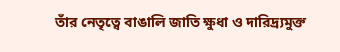তাঁর নেতৃত্বে বাঙালি জাতি ক্ষুধা ও দারিদ্র্যমুক্ত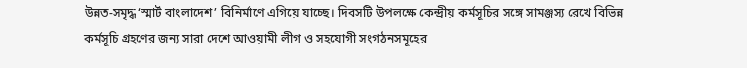উন্নত-সমৃদ্ধ ‘স্মার্ট বাংলাদেশ’ বিনির্মাণে এগিয়ে যাচ্ছে। দিবসটি উপলক্ষে কেন্দ্রীয় কর্মসূচির সঙ্গে সামঞ্জস্য রেখে বিভিন্ন কর্মসূচি গ্রহণের জন্য সারা দেশে আওয়ামী লীগ ও সহযোগী সংগঠনসমূহের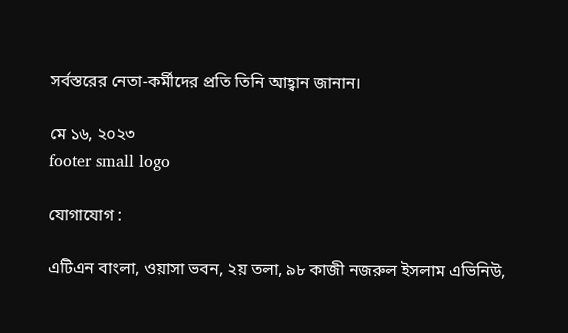সর্বস্তরের নেতা-কর্মীদের প্রতি তিনি আহ্বান জানান।

মে ১৬, ২০২৩
footer small logo

যোগাযোগ :

এটিএন বাংলা, ওয়াসা ভবন, ২য় তলা, ৯৮ কাজী নজরুল ইসলাম এভিনিউ,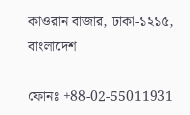কাওরান বাজার, ঢাকা-১২১৫, বাংলাদেশ

ফোনঃ +88-02-55011931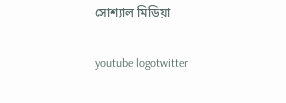সোশ্যাল মিডিয়া

youtube logotwitter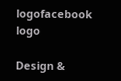logofacebook logo

Design &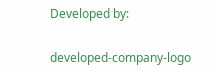Developed by:

developed-company-logo